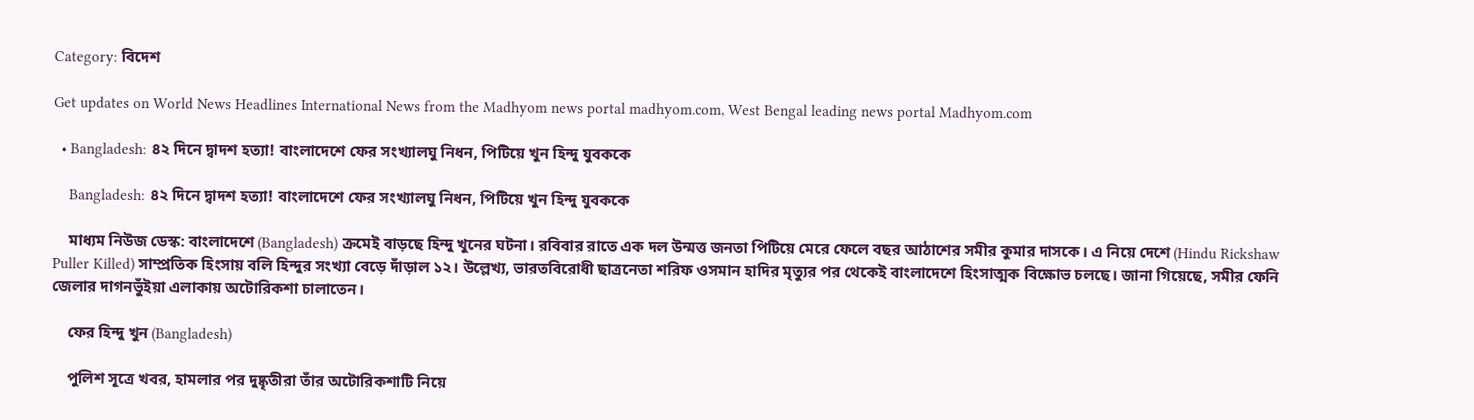Category: বিদেশ

Get updates on World News Headlines International News from the Madhyom news portal madhyom.com, West Bengal leading news portal Madhyom.com

  • Bangladesh: ৪২ দিনে দ্বাদশ হত্যা! বাংলাদেশে ফের সংখ্যালঘু নিধন, পিটিয়ে খুন হিন্দু যুবককে

    Bangladesh: ৪২ দিনে দ্বাদশ হত্যা! বাংলাদেশে ফের সংখ্যালঘু নিধন, পিটিয়ে খুন হিন্দু যুবককে

    মাধ্যম নিউজ ডেস্ক: বাংলাদেশে (Bangladesh) ক্রমেই বাড়ছে হিন্দু খুনের ঘটনা। রবিবার রাতে এক দল উন্মত্ত জনতা পিটিয়ে মেরে ফেলে বছর আঠাশের সমীর কুমার দাসকে। এ নিয়ে দেশে (Hindu Rickshaw Puller Killed) সাম্প্রতিক হিংসায় বলি হিন্দুর সংখ্যা বেড়ে দাঁড়াল ১২। উল্লেখ্য, ভারতবিরোধী ছাত্রনেতা শরিফ ওসমান হাদির মৃত্যুর পর থেকেই বাংলাদেশে হিংসাত্মক বিক্ষোভ চলছে। জানা গিয়েছে, সমীর ফেনি জেলার দাগনভুঁইয়া এলাকায় অটোরিকশা চালাতেন।

    ফের হিন্দু খুন (Bangladesh)

    পুলিশ সূত্রে খবর, হামলার পর দুষ্কৃতীরা তাঁর অটোরিকশাটি নিয়ে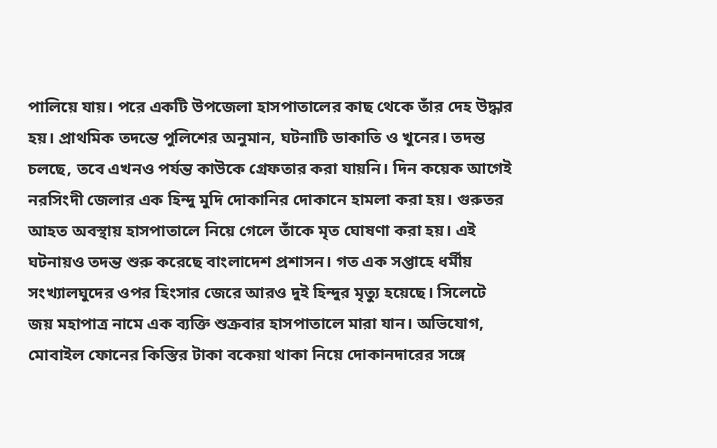পালিয়ে যায়। পরে একটি উপজেলা হাসপাতালের কাছ থেকে তাঁর দেহ উদ্ধার হয়। প্রাথমিক তদন্তে পুলিশের অনুমান, ঘটনাটি ডাকাতি ও খুনের। তদন্ত চলছে, তবে এখনও পর্যন্ত কাউকে গ্রেফতার করা যায়নি। দিন কয়েক আগেই নরসিংদী জেলার এক হিন্দু মুদি দোকানির দোকানে হামলা করা হয়। গুরুতর আহত অবস্থায় হাসপাতালে নিয়ে গেলে তাঁকে মৃত ঘোষণা করা হয়। এই ঘটনায়ও তদন্ত শুরু করেছে বাংলাদেশ প্রশাসন। গত এক সপ্তাহে ধর্মীয় সংখ্যালঘুদের ওপর হিংসার জেরে আরও দুই হিন্দুর মৃত্যু হয়েছে। সিলেটে জয় মহাপাত্র নামে এক ব্যক্তি শুক্রবার হাসপাতালে মারা যান। অভিযোগ, মোবাইল ফোনের কিস্তির টাকা বকেয়া থাকা নিয়ে দোকানদারের সঙ্গে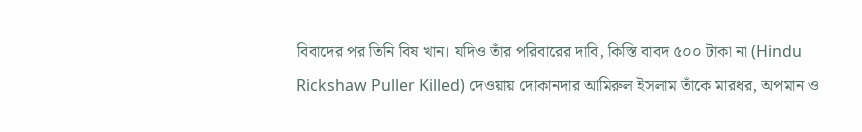বিবাদের পর তিনি বিষ খান। যদিও তাঁর পরিবারের দাবি, কিস্তি বাবদ ৫০০ টাকা না (Hindu Rickshaw Puller Killed) দেওয়ায় দোকানদার আমিরুল ইসলাম তাঁকে মারধর, অপমান ও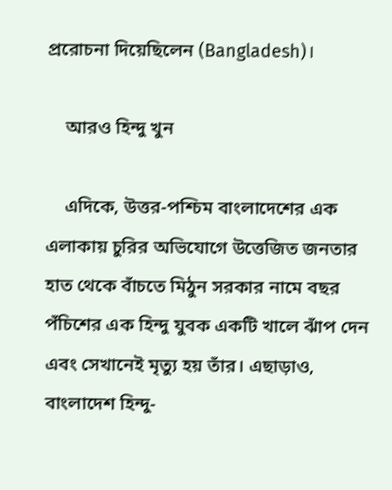প্ররোচনা দিয়েছিলেন (Bangladesh)।

    আরও হিন্দু খুন

    এদিকে, উত্তর-পশ্চিম বাংলাদেশের এক এলাকায় চুরির অভিযোগে উত্তেজিত জনতার হাত থেকে বাঁচতে মিঠুন সরকার নামে বছর পঁচিশের এক হিন্দু যুবক একটি খালে ঝাঁপ দেন এবং সেখানেই মৃত্যু হয় তাঁর। এছাড়াও, বাংলাদেশ হিন্দু-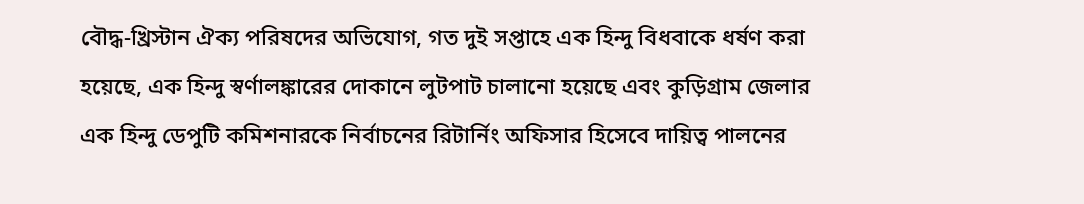বৌদ্ধ-খ্রিস্টান ঐক্য পরিষদের অভিযোগ, গত দুই সপ্তাহে এক হিন্দু বিধবাকে ধর্ষণ করা হয়েছে, এক হিন্দু স্বর্ণালঙ্কারের দোকানে লুটপাট চালানো হয়েছে এবং কুড়িগ্রাম জেলার এক হিন্দু ডেপুটি কমিশনারকে নির্বাচনের রিটার্নিং অফিসার হিসেবে দায়িত্ব পালনের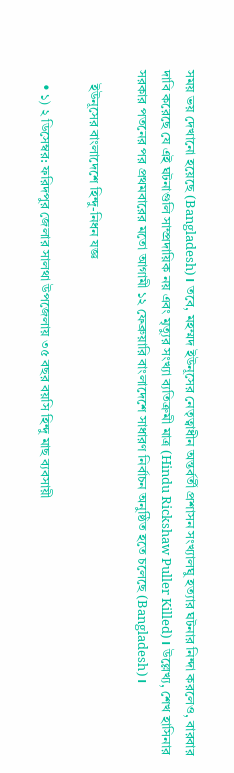সময় ভয় দেখানো হয়েছে (Bangladesh)। তবে, মহম্মদ ইউনূসের নেতৃত্বাধীন অন্তর্বর্তী প্রশাসন সংখ্যালঘু হত্যার ঘটনার নিন্দা করলেও, বারবার দাবি করেছে যে এই ঘটনাগুলি সাম্প্রদায়িক নয় এবং মৃত্যুর সংখ্যা ব্যতিক্রমী মাত্র (Hindu Rickshaw Puller Killed)। উল্লেখ্য, শেখ হাসিনার সরকার পতনের পর প্রথমবারের মতো আগামী ১২ ফেব্রুয়ারি বাংলাদেশে সাধারণ নির্বাচন অনুষ্ঠিত হতে চলেছে (Bangladesh)।

    ইউনূসের বাংলাদেশে হিন্দু-নিধন যজ্ঞ

    • ১) ২ ডিসেম্বর: ফরিদপুর জেলার সালথা উপজেলায় ৩৫ বছর বয়সি হিন্দু মাছ ব্যবসায়ী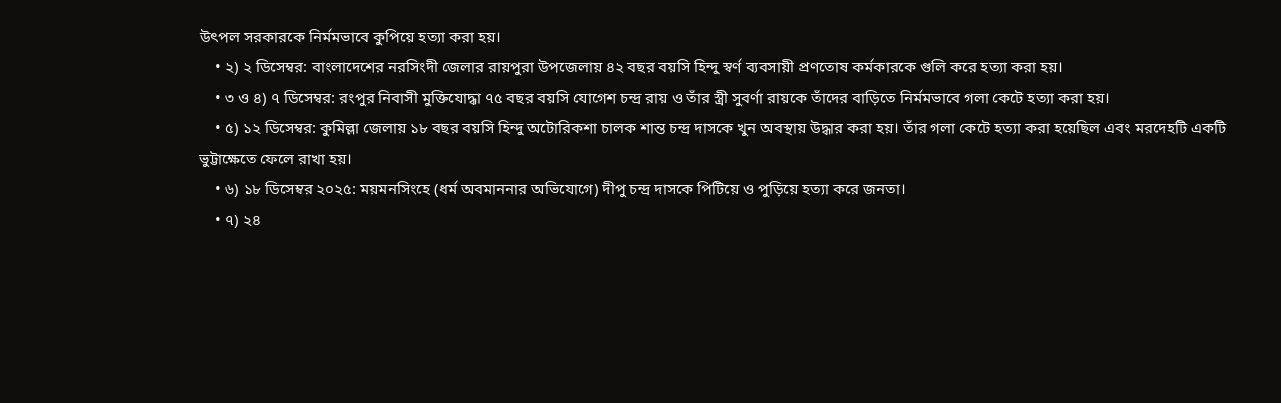উৎপল সরকারকে নির্মমভাবে কুপিয়ে হত্যা করা হয়।
    • ২) ২ ডিসেম্বর: বাংলাদেশের নরসিংদী জেলার রায়পুরা উপজেলায় ৪২ বছর বয়সি হিন্দু স্বর্ণ ব্যবসায়ী প্রণতোষ কর্মকারকে গুলি করে হত্যা করা হয়।
    • ৩ ও ৪) ৭ ডিসেম্বর: রংপুর নিবাসী মুক্তিযোদ্ধা ৭৫ বছর বয়সি যোগেশ চন্দ্র রায় ও তাঁর স্ত্রী সুবর্ণা রায়কে তাঁদের বাড়িতে নির্মমভাবে গলা কেটে হত্যা করা হয়।
    • ৫) ১২ ডিসেম্বর: কুমিল্লা জেলায় ১৮ বছর বয়সি হিন্দু অটোরিকশা চালক শান্ত চন্দ্র দাসকে খুন অবস্থায় উদ্ধার করা হয়। তাঁর গলা কেটে হত্যা করা হয়েছিল এবং মরদেহটি একটি ভুট্টাক্ষেতে ফেলে রাখা হয়।
    • ৬) ১৮ ডিসেম্বর ২০২৫: ময়মনসিংহে (ধর্ম অবমাননার অভিযোগে) দীপু চন্দ্র দাসকে পিটিয়ে ও পুড়িয়ে হত্যা করে জনতা।
    • ৭) ২৪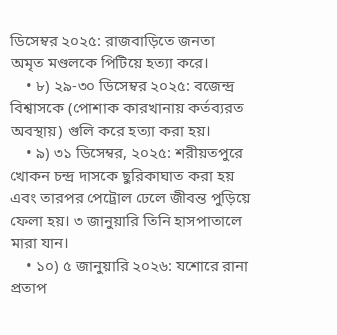ডিসেম্বর ২০২৫: রাজবাড়িতে জনতা অমৃত মণ্ডলকে পিটিয়ে হত্যা করে।
    • ৮) ২৯-৩০ ডিসেম্বর ২০২৫: বজেন্দ্র বিশ্বাসকে (পোশাক কারখানায় কর্তব্যরত অবস্থায়) গুলি করে হত্যা করা হয়।
    • ৯) ৩১ ডিসেম্বর, ২০২৫: শরীয়তপুরে খোকন চন্দ্র দাসকে ছুরিকাঘাত করা হয় এবং তারপর পেট্রোল ঢেলে জীবন্ত পুড়িয়ে ফেলা হয়। ৩ জানুয়ারি তিনি হাসপাতালে মারা যান।
    • ১০) ৫ জানুয়ারি ২০২৬: যশোরে রানা প্রতাপ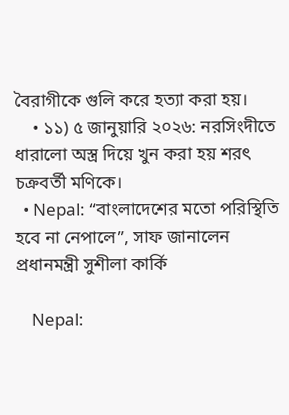বৈরাগীকে গুলি করে হত্যা করা হয়।
    • ১১) ৫ জানুয়ারি ২০২৬: নরসিংদীতে ধারালো অস্ত্র দিয়ে খুন করা হয় শরৎ চক্রবর্তী মণিকে।
  • Nepal: “বাংলাদেশের মতো পরিস্থিতি হবে না নেপালে”, সাফ জানালেন প্রধানমন্ত্রী সুশীলা কার্কি

    Nepal: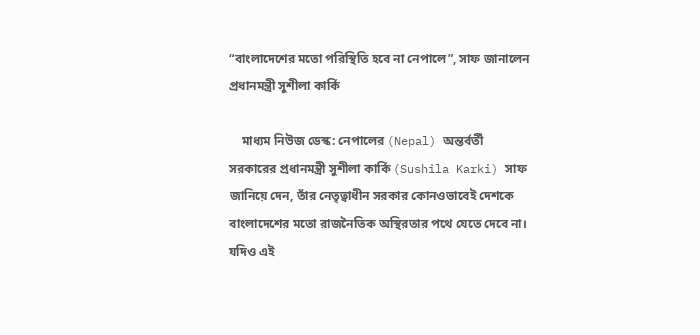“বাংলাদেশের মতো পরিস্থিতি হবে না নেপালে”, সাফ জানালেন প্রধানমন্ত্রী সুশীলা কার্কি

    মাধ্যম নিউজ ডেস্ক: নেপালের (Nepal) অন্তর্বর্তী সরকারের প্রধানমন্ত্রী সুশীলা কার্কি (Sushila Karki) সাফ জানিয়ে দেন, তাঁর নেতৃত্বাধীন সরকার কোনওভাবেই দেশকে বাংলাদেশের মতো রাজনৈতিক অস্থিরতার পথে যেতে দেবে না। যদিও এই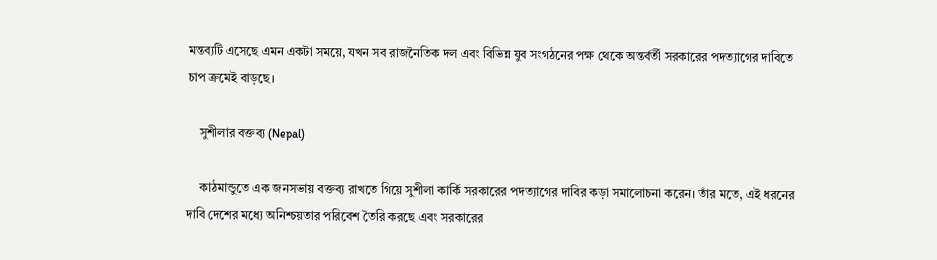মন্তব্যটি এসেছে এমন একটা সময়ে, যখন সব রাজনৈতিক দল এবং বিভিন্ন যুব সংগঠনের পক্ষ থেকে অন্তর্বর্তী সরকারের পদত্যাগের দাবিতে চাপ ক্রমেই বাড়ছে।

    সুশীলার বক্তব্য (Nepal)

    কাঠমান্ডুতে এক জনসভায় বক্তব্য রাখতে গিয়ে সুশীলা কার্কি সরকারের পদত্যাগের দাবির কড়া সমালোচনা করেন। তাঁর মতে, এই ধরনের দাবি দেশের মধ্যে অনিশ্চয়তার পরিবেশ তৈরি করছে এবং সরকারের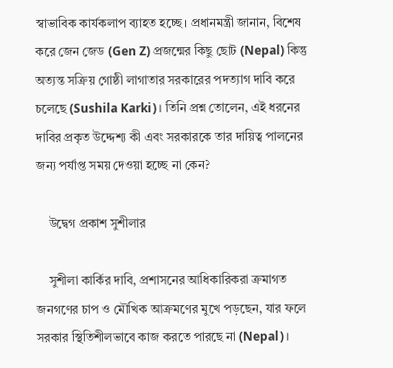স্বাভাবিক কার্যকলাপ ব্যাহত হচ্ছে। প্রধানমন্ত্রী জানান, বিশেষ করে জেন জেড (Gen Z) প্রজন্মের কিছু ছোট (Nepal) কিন্তু অত্যন্ত সক্রিয় গোষ্ঠী লাগাতার সরকারের পদত্যাগ দাবি করে চলেছে (Sushila Karki)। তিনি প্রশ্ন তোলেন, এই ধরনের দাবির প্রকৃত উদ্দেশ্য কী এবং সরকারকে তার দায়িত্ব পালনের জন্য পর্যাপ্ত সময় দেওয়া হচ্ছে না কেন?

    উদ্বেগ প্রকাশ সুশীলার

    সুশীলা কার্কির দাবি, প্রশাসনের আধিকারিকরা ক্রমাগত জনগণের চাপ ও মৌখিক আক্রমণের মুখে পড়ছেন, যার ফলে সরকার স্থিতিশীলভাবে কাজ করতে পারছে না (Nepal)।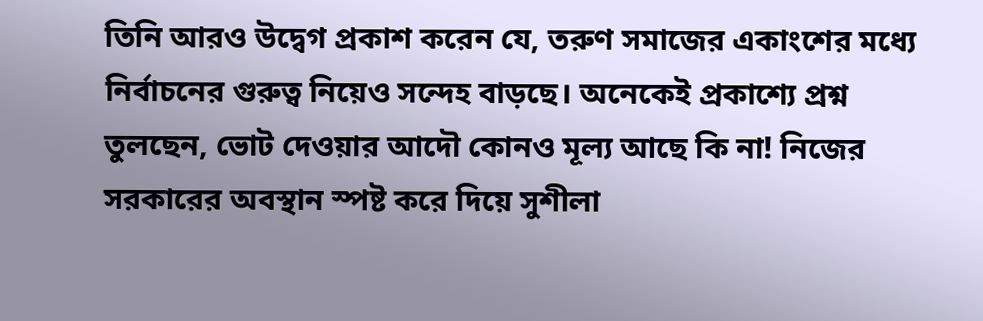তিনি আরও উদ্বেগ প্রকাশ করেন যে, তরুণ সমাজের একাংশের মধ্যে নির্বাচনের গুরুত্ব নিয়েও সন্দেহ বাড়ছে। অনেকেই প্রকাশ্যে প্রশ্ন তুলছেন, ভোট দেওয়ার আদৌ কোনও মূল্য আছে কি না! নিজের সরকারের অবস্থান স্পষ্ট করে দিয়ে সুশীলা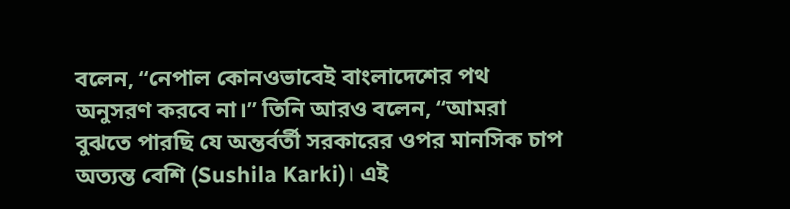বলেন, “নেপাল কোনওভাবেই বাংলাদেশের পথ অনুসরণ করবে না।” তিনি আরও বলেন, “আমরা বুঝতে পারছি যে অন্তর্বর্তী সরকারের ওপর মানসিক চাপ অত্যন্ত বেশি (Sushila Karki)। এই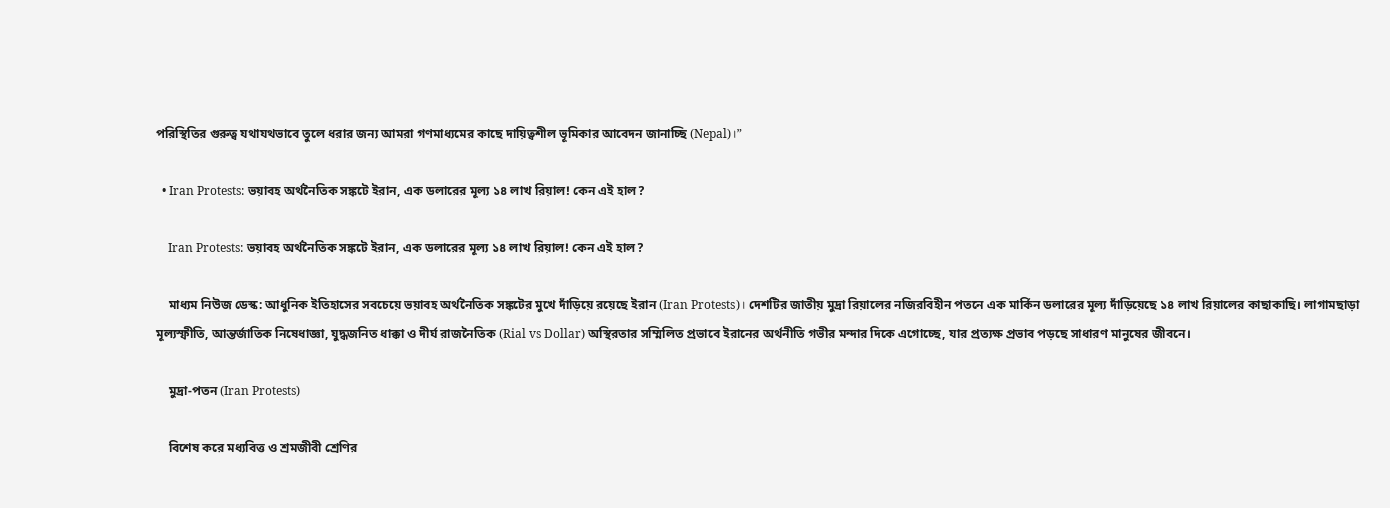পরিস্থিতির গুরুত্ব যথাযথভাবে তুলে ধরার জন্য আমরা গণমাধ্যমের কাছে দায়িত্বশীল ভূমিকার আবেদন জানাচ্ছি (Nepal)।”

  • Iran Protests: ভয়াবহ অর্থনৈতিক সঙ্কটে ইরান, এক ডলারের মূল্য ১৪ লাখ রিয়াল! কেন এই হাল?

    Iran Protests: ভয়াবহ অর্থনৈতিক সঙ্কটে ইরান, এক ডলারের মূল্য ১৪ লাখ রিয়াল! কেন এই হাল?

    মাধ্যম নিউজ ডেস্ক: আধুনিক ইতিহাসের সবচেয়ে ভয়াবহ অর্থনৈতিক সঙ্কটের মুখে দাঁড়িয়ে রয়েছে ইরান (Iran Protests)। দেশটির জাতীয় মুদ্রা রিয়ালের নজিরবিহীন পতনে এক মার্কিন ডলারের মূল্য দাঁড়িয়েছে ১৪ লাখ রিয়ালের কাছাকাছি। লাগামছাড়া মূল্যস্ফীতি, আন্তর্জাতিক নিষেধাজ্ঞা, যুদ্ধজনিত ধাক্কা ও দীর্ঘ রাজনৈতিক (Rial vs Dollar) অস্থিরতার সম্মিলিত প্রভাবে ইরানের অর্থনীতি গভীর মন্দার দিকে এগোচ্ছে, যার প্রত্যক্ষ প্রভাব পড়ছে সাধারণ মানুষের জীবনে।

    মুদ্রা-পতন (Iran Protests)

    বিশেষ করে মধ্যবিত্ত ও শ্রমজীবী শ্রেণির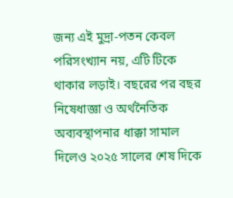জন্য এই মুদ্রা-পতন কেবল পরিসংখ্যান নয়, এটি টিকে থাকার লড়াই। বছরের পর বছর নিষেধাজ্ঞা ও অর্থনৈতিক অব্যবস্থাপনার ধাক্কা সামাল দিলেও ২০২৫ সালের শেষ দিকে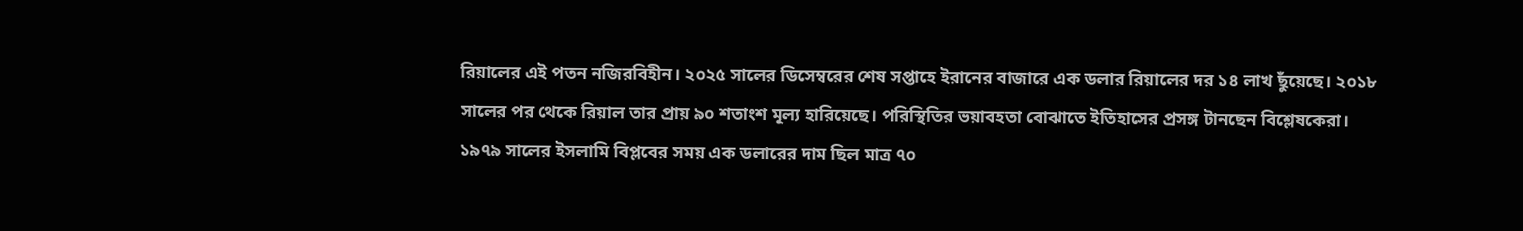রিয়ালের এই পতন নজিরবিহীন। ২০২৫ সালের ডিসেম্বরের শেষ সপ্তাহে ইরানের বাজারে এক ডলার রিয়ালের দর ১৪ লাখ ছুঁয়েছে। ২০১৮ সালের পর থেকে রিয়াল তার প্রায় ৯০ শতাংশ মূল্য হারিয়েছে। পরিস্থিতির ভয়াবহতা বোঝাতে ইতিহাসের প্রসঙ্গ টানছেন বিশ্লেষকেরা। ১৯৭৯ সালের ইসলামি বিপ্লবের সময় এক ডলারের দাম ছিল মাত্র ৭০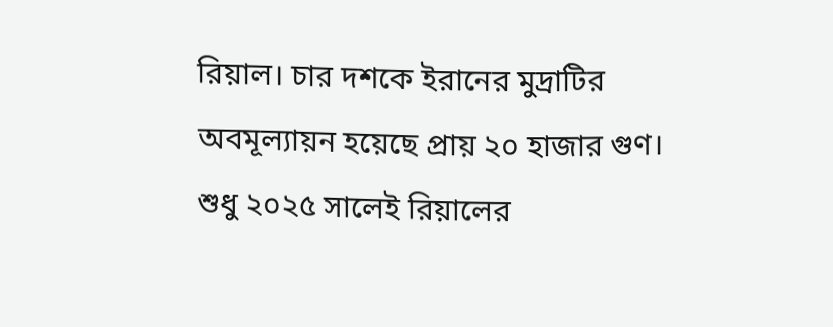রিয়াল। চার দশকে ইরানের মুদ্রাটির অবমূল্যায়ন হয়েছে প্রায় ২০ হাজার গুণ। শুধু ২০২৫ সালেই রিয়ালের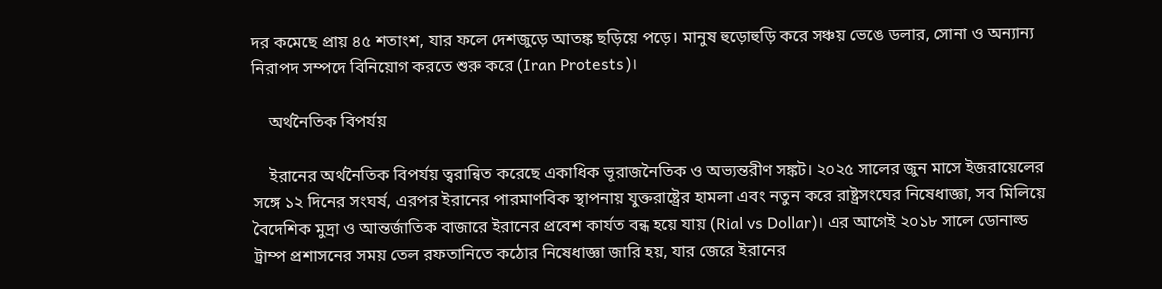দর কমেছে প্রায় ৪৫ শতাংশ, যার ফলে দেশজুড়ে আতঙ্ক ছড়িয়ে পড়ে। মানুষ হুড়োহুড়ি করে সঞ্চয় ভেঙে ডলার, সোনা ও অন্যান্য নিরাপদ সম্পদে বিনিয়োগ করতে শুরু করে (Iran Protests)।

    অর্থনৈতিক বিপর্যয়

    ইরানের অর্থনৈতিক বিপর্যয় ত্বরান্বিত করেছে একাধিক ভূরাজনৈতিক ও অভ্যন্তরীণ সঙ্কট। ২০২৫ সালের জুন মাসে ইজরায়েলের সঙ্গে ১২ দিনের সংঘর্ষ, এরপর ইরানের পারমাণবিক স্থাপনায় যুক্তরাষ্ট্রের হামলা এবং নতুন করে রাষ্ট্রসংঘের নিষেধাজ্ঞা, সব মিলিয়ে বৈদেশিক মুদ্রা ও আন্তর্জাতিক বাজারে ইরানের প্রবেশ কার্যত বন্ধ হয়ে যায় (Rial vs Dollar)। এর আগেই ২০১৮ সালে ডোনাল্ড ট্রাম্প প্রশাসনের সময় তেল রফতানিতে কঠোর নিষেধাজ্ঞা জারি হয়, যার জেরে ইরানের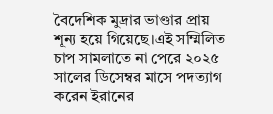বৈদেশিক মুদ্রার ভাণ্ডার প্রায় শূন্য হয়ে গিয়েছে।এই সম্মিলিত চাপ সামলাতে না পেরে ২০২৫ সালের ডিসেম্বর মাসে পদত্যাগ করেন ইরানের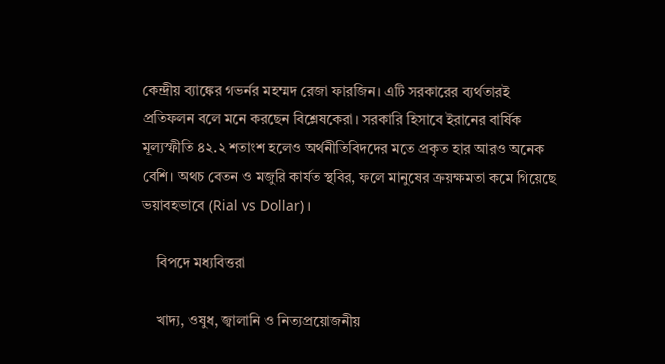কেন্দ্রীয় ব্যাঙ্কের গভর্নর মহম্মদ রেজা ফারজিন। এটি সরকারের ব্যর্থতারই প্রতিফলন বলে মনে করছেন বিশ্লেষকেরা। সরকারি হিসাবে ইরানের বার্ষিক মূল্যস্ফীতি ৪২.২ শতাংশ হলেও অর্থনীতিবিদদের মতে প্রকৃত হার আরও অনেক বেশি। অথচ বেতন ও মজুরি কার্যত স্থবির, ফলে মানুষের ক্রয়ক্ষমতা কমে গিয়েছে ভয়াবহভাবে (Rial vs Dollar)।

    বিপদে মধ্যবিত্তরা

    খাদ্য, ওষুধ, জ্বালানি ও নিত্যপ্রয়োজনীয়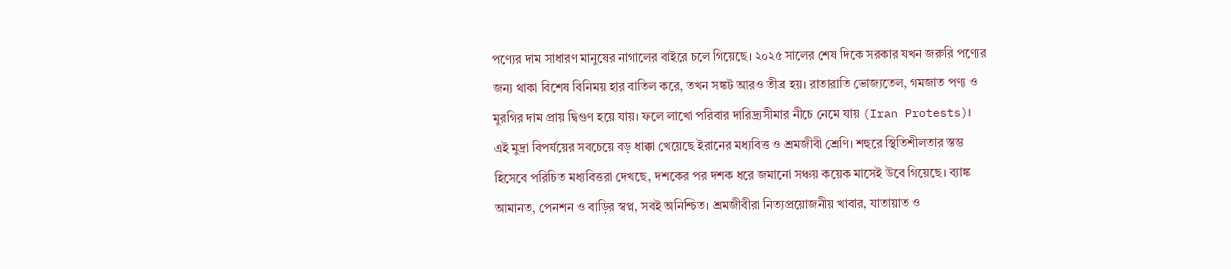পণ্যের দাম সাধারণ মানুষের নাগালের বাইরে চলে গিয়েছে। ২০২৫ সালের শেষ দিকে সরকার যখন জরুরি পণ্যের জন্য থাকা বিশেষ বিনিময় হার বাতিল করে, তখন সঙ্কট আরও তীব্র হয়। রাতারাতি ভোজ্যতেল, গমজাত পণ্য ও মুরগির দাম প্রায় দ্বিগুণ হয়ে যায়। ফলে লাখো পরিবার দারিদ্র্যসীমার নীচে নেমে যায় (Iran Protests)। এই মুদ্রা বিপর্যয়ের সবচেয়ে বড় ধাক্কা খেয়েছে ইরানের মধ্যবিত্ত ও শ্রমজীবী শ্রেণি। শহুরে স্থিতিশীলতার স্তম্ভ হিসেবে পরিচিত মধ্যবিত্তরা দেখছে, দশকের পর দশক ধরে জমানো সঞ্চয় কয়েক মাসেই উবে গিয়েছে। ব্যাঙ্ক আমানত, পেনশন ও বাড়ির স্বপ্ন, সবই অনিশ্চিত। শ্রমজীবীরা নিত্যপ্রয়োজনীয় খাবার, যাতায়াত ও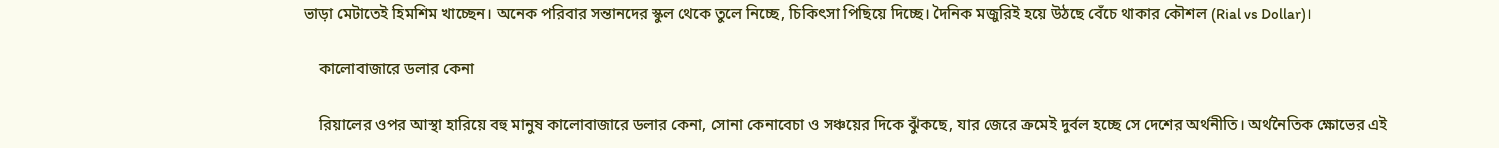ভাড়া মেটাতেই হিমশিম খাচ্ছেন। অনেক পরিবার সন্তানদের স্কুল থেকে তুলে নিচ্ছে, চিকিৎসা পিছিয়ে দিচ্ছে। দৈনিক মজুরিই হয়ে উঠছে বেঁচে থাকার কৌশল (Rial vs Dollar)।

    কালোবাজারে ডলার কেনা

    রিয়ালের ওপর আস্থা হারিয়ে বহু মানুষ কালোবাজারে ডলার কেনা, সোনা কেনাবেচা ও সঞ্চয়ের দিকে ঝুঁকছে, যার জেরে ক্রমেই দুর্বল হচ্ছে সে দেশের অর্থনীতি। অর্থনৈতিক ক্ষোভের এই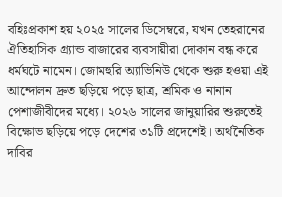বহিঃপ্রকাশ হয় ২০২৫ সালের ডিসেম্বরে, যখন তেহরানের ঐতিহাসিক গ্র্যান্ড বাজারের ব্যবসায়ীরা দোকান বন্ধ করে ধর্মঘটে নামেন। জোমহুরি অ্যাভিনিউ থেকে শুরু হওয়া এই আন্দোলন দ্রুত ছড়িয়ে পড়ে ছাত্র, শ্রমিক ও নানান পেশাজীবীদের মধ্যে। ২০২৬ সালের জানুয়ারির শুরুতেই বিক্ষোভ ছড়িয়ে পড়ে দেশের ৩১টি প্রদেশেই। অর্থনৈতিক দাবির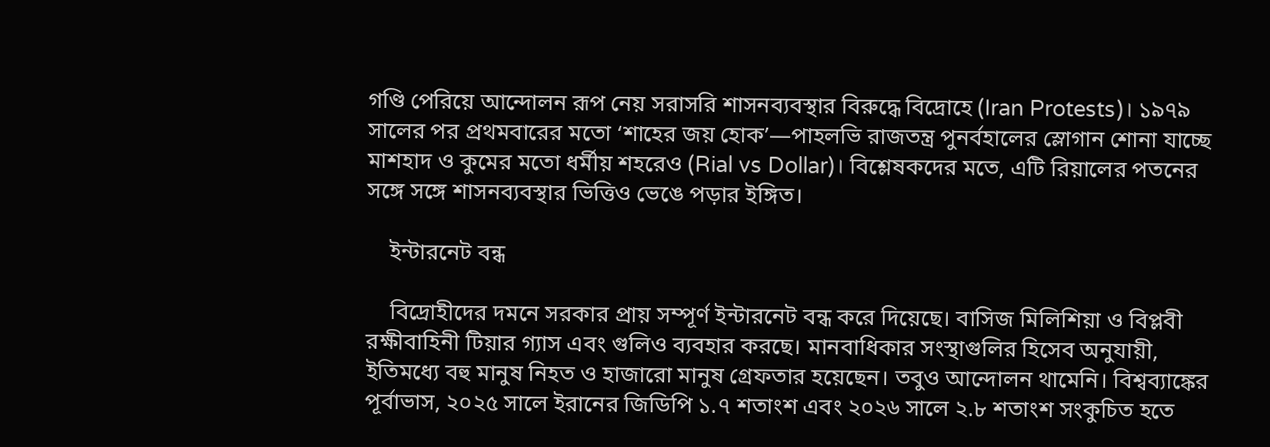গণ্ডি পেরিয়ে আন্দোলন রূপ নেয় সরাসরি শাসনব্যবস্থার বিরুদ্ধে বিদ্রোহে (Iran Protests)। ১৯৭৯ সালের পর প্রথমবারের মতো ‘শাহের জয় হোক’—পাহলভি রাজতন্ত্র পুনর্বহালের স্লোগান শোনা যাচ্ছে মাশহাদ ও কুমের মতো ধর্মীয় শহরেও (Rial vs Dollar)। বিশ্লেষকদের মতে, এটি রিয়ালের পতনের সঙ্গে সঙ্গে শাসনব্যবস্থার ভিত্তিও ভেঙে পড়ার ইঙ্গিত।

    ইন্টারনেট বন্ধ

    বিদ্রোহীদের দমনে সরকার প্রায় সম্পূর্ণ ইন্টারনেট বন্ধ করে দিয়েছে। বাসিজ মিলিশিয়া ও বিপ্লবী রক্ষীবাহিনী টিয়ার গ্যাস এবং গুলিও ব্যবহার করছে। মানবাধিকার সংস্থাগুলির হিসেব অনুযায়ী, ইতিমধ্যে বহু মানুষ নিহত ও হাজারো মানুষ গ্রেফতার হয়েছেন। তবুও আন্দোলন থামেনি। বিশ্বব্যাঙ্কের পূর্বাভাস, ২০২৫ সালে ইরানের জিডিপি ১.৭ শতাংশ এবং ২০২৬ সালে ২.৮ শতাংশ সংকুচিত হতে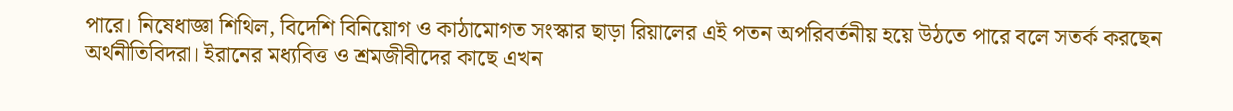পারে। নিষেধাজ্ঞা শিথিল, বিদেশি বিনিয়োগ ও কাঠামোগত সংস্কার ছাড়া রিয়ালের এই পতন অপরিবর্তনীয় হয়ে উঠতে পারে বলে সতর্ক করছেন অর্থনীতিবিদরা। ইরানের মধ্যবিত্ত ও শ্রমজীবীদের কাছে এখন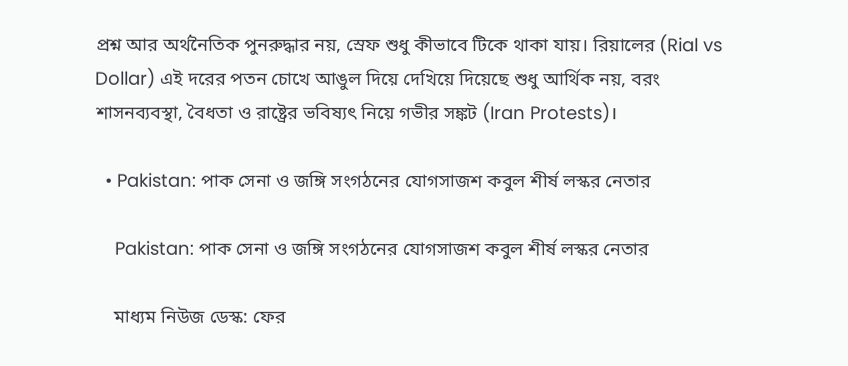প্রশ্ন আর অর্থনৈতিক পুনরুদ্ধার নয়, স্রেফ শুধু কীভাবে টিকে থাকা যায়। রিয়ালের (Rial vs Dollar) এই দরের পতন চোখে আঙুল দিয়ে দেখিয়ে দিয়েছে শুধু আর্থিক নয়, বরং শাসনব্যবস্থা, বৈধতা ও রাষ্ট্রের ভবিষ্যৎ নিয়ে গভীর সঙ্কট (Iran Protests)।

  • Pakistan: পাক সেনা ও জঙ্গি সংগঠনের যোগসাজশ কবুল শীর্ষ লস্কর নেতার

    Pakistan: পাক সেনা ও জঙ্গি সংগঠনের যোগসাজশ কবুল শীর্ষ লস্কর নেতার

    মাধ্যম নিউজ ডেস্ক: ফের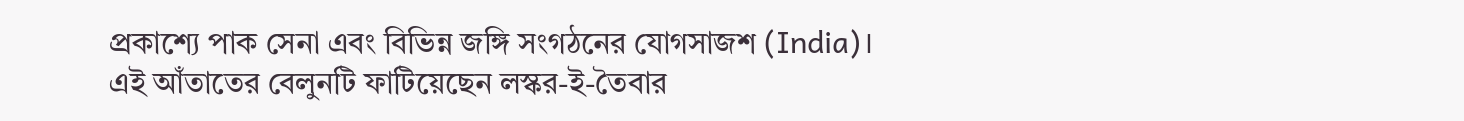প্রকাশ্যে পাক সেনা এবং বিভিন্ন জঙ্গি সংগঠনের যোগসাজশ (India)। এই আঁতাতের বেলুনটি ফাটিয়েছেন লস্কর-ই-তৈবার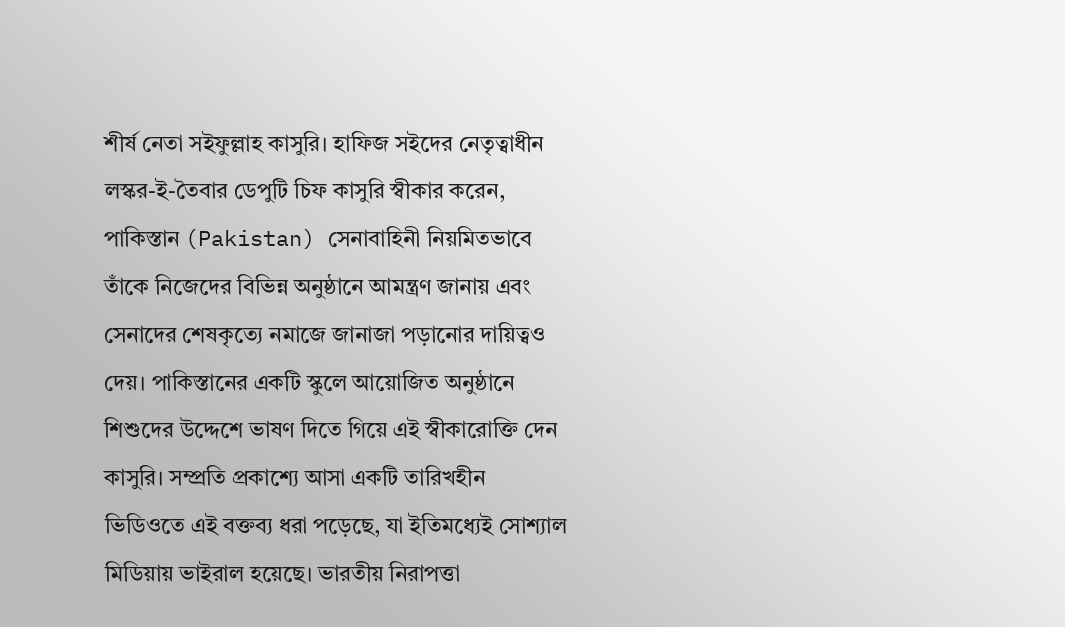শীর্ষ নেতা সইফুল্লাহ কাসুরি। হাফিজ সইদের নেতৃত্বাধীন লস্কর-ই-তৈবার ডেপুটি চিফ কাসুরি স্বীকার করেন, পাকিস্তান (Pakistan) সেনাবাহিনী নিয়মিতভাবে তাঁকে নিজেদের বিভিন্ন অনুষ্ঠানে আমন্ত্রণ জানায় এবং সেনাদের শেষকৃত্যে নমাজে জানাজা পড়ানোর দায়িত্বও দেয়। পাকিস্তানের একটি স্কুলে আয়োজিত অনুষ্ঠানে শিশুদের উদ্দেশে ভাষণ দিতে গিয়ে এই স্বীকারোক্তি দেন কাসুরি। সম্প্রতি প্রকাশ্যে আসা একটি তারিখহীন ভিডিওতে এই বক্তব্য ধরা পড়েছে, যা ইতিমধ্যেই সোশ্যাল মিডিয়ায় ভাইরাল হয়েছে। ভারতীয় নিরাপত্তা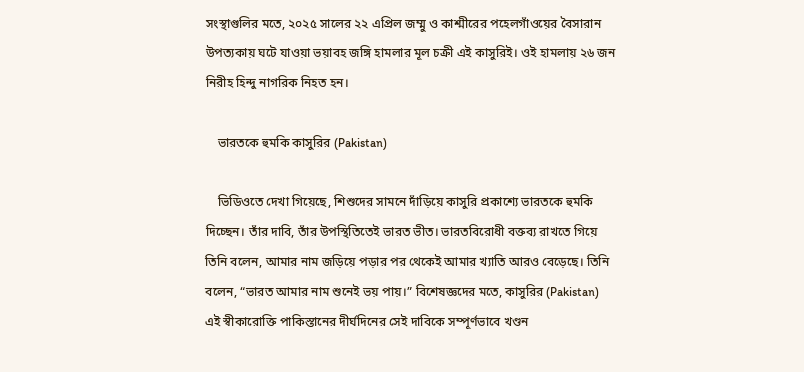সংস্থাগুলির মতে, ২০২৫ সালের ২২ এপ্রিল জম্মু ও কাশ্মীরের পহেলগাঁওয়ের বৈসারান উপত্যকায় ঘটে যাওয়া ভয়াবহ জঙ্গি হামলার মূল চক্রী এই কাসুরিই। ওই হামলায় ২৬ জন নিরীহ হিন্দু নাগরিক নিহত হন।

    ভারতকে হুমকি কাসুরির (Pakistan)

    ভিডিওতে দেখা গিয়েছে, শিশুদের সামনে দাঁড়িয়ে কাসুরি প্রকাশ্যে ভারতকে হুমকি দিচ্ছেন। তাঁর দাবি, তাঁর উপস্থিতিতেই ভারত ভীত। ভারতবিরোধী বক্তব্য রাখতে গিয়ে তিনি বলেন, আমার নাম জড়িয়ে পড়ার পর থেকেই আমার খ্যাতি আরও বেড়েছে। তিনি বলেন, “ভারত আমার নাম শুনেই ভয় পায়।” বিশেষজ্ঞদের মতে, কাসুরির (Pakistan) এই স্বীকারোক্তি পাকিস্তানের দীর্ঘদিনের সেই দাবিকে সম্পূর্ণভাবে খণ্ডন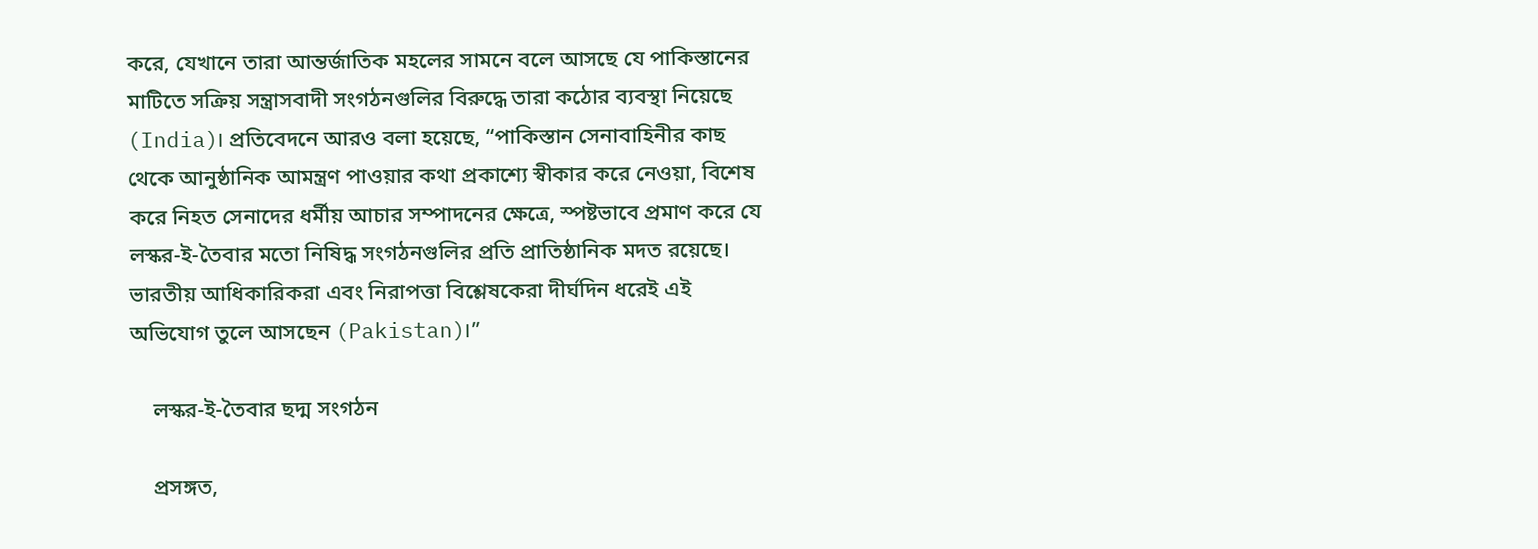করে, যেখানে তারা আন্তর্জাতিক মহলের সামনে বলে আসছে যে পাকিস্তানের মাটিতে সক্রিয় সন্ত্রাসবাদী সংগঠনগুলির বিরুদ্ধে তারা কঠোর ব্যবস্থা নিয়েছে (India)। প্রতিবেদনে আরও বলা হয়েছে, “পাকিস্তান সেনাবাহিনীর কাছ থেকে আনুষ্ঠানিক আমন্ত্রণ পাওয়ার কথা প্রকাশ্যে স্বীকার করে নেওয়া, বিশেষ করে নিহত সেনাদের ধর্মীয় আচার সম্পাদনের ক্ষেত্রে, স্পষ্টভাবে প্রমাণ করে যে লস্কর-ই-তৈবার মতো নিষিদ্ধ সংগঠনগুলির প্রতি প্রাতিষ্ঠানিক মদত রয়েছে। ভারতীয় আধিকারিকরা এবং নিরাপত্তা বিশ্লেষকেরা দীর্ঘদিন ধরেই এই অভিযোগ তুলে আসছেন (Pakistan)।”

    লস্কর-ই-তৈবার ছদ্ম সংগঠন

    প্রসঙ্গত,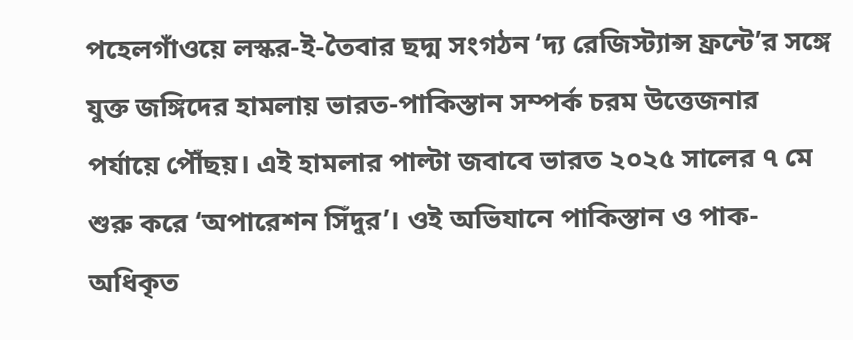পহেলগাঁওয়ে লস্কর-ই-তৈবার ছদ্ম সংগঠন ‘দ্য রেজিস্ট্যান্স ফ্রন্টে’র সঙ্গে যুক্ত জঙ্গিদের হামলায় ভারত-পাকিস্তান সম্পর্ক চরম উত্তেজনার পর্যায়ে পৌঁছয়। এই হামলার পাল্টা জবাবে ভারত ২০২৫ সালের ৭ মে শুরু করে ‘অপারেশন সিঁদুর’। ওই অভিযানে পাকিস্তান ও পাক-অধিকৃত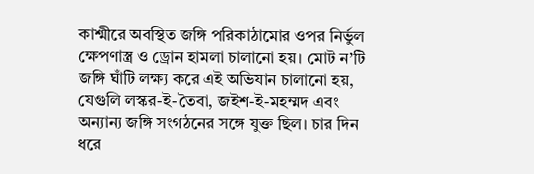কাশ্মীরে অবস্থিত জঙ্গি পরিকাঠামোর ওপর নির্ভুল ক্ষেপণাস্ত্র ও ড্রোন হামলা চালানো হয়। মোট ন’টি জঙ্গি ঘাঁটি লক্ষ্য করে এই অভিযান চালানো হয়, যেগুলি লস্কর-ই-তৈবা, জইশ-ই-মহম্মদ এবং অন্যান্য জঙ্গি সংগঠনের সঙ্গে যুক্ত ছিল। চার দিন ধরে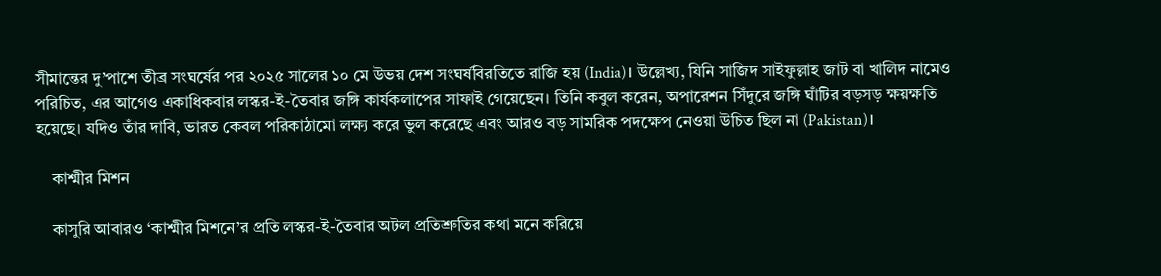সীমান্তের দু’পাশে তীব্র সংঘর্ষের পর ২০২৫ সালের ১০ মে উভয় দেশ সংঘর্ষবিরতিতে রাজি হয় (India)। উল্লেখ্য, যিনি সাজিদ সাইফুল্লাহ জাট বা খালিদ নামেও পরিচিত, এর আগেও একাধিকবার লস্কর-ই-তৈবার জঙ্গি কার্যকলাপের সাফাই গেয়েছেন। তিনি কবুল করেন, অপারেশন সিঁদুরে জঙ্গি ঘাঁটির বড়সড় ক্ষয়ক্ষতি হয়েছে। যদিও তাঁর দাবি, ভারত কেবল পরিকাঠামো লক্ষ্য করে ভুল করেছে এবং আরও বড় সামরিক পদক্ষেপ নেওয়া উচিত ছিল না (Pakistan)।

    কাশ্মীর মিশন

    কাসুরি আবারও ‘কাশ্মীর মিশনে’র প্রতি লস্কর-ই-তৈবার অটল প্রতিশ্রুতির কথা মনে করিয়ে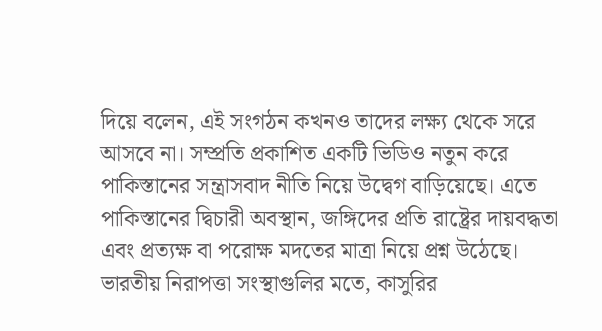দিয়ে বলেন, এই সংগঠন কখনও তাদের লক্ষ্য থেকে সরে আসবে না। সম্প্রতি প্রকাশিত একটি ভিডিও নতুন করে পাকিস্তানের সন্ত্রাসবাদ নীতি নিয়ে উদ্বেগ বাড়িয়েছে। এতে পাকিস্তানের দ্বিচারী অবস্থান, জঙ্গিদের প্রতি রাষ্ট্রের দায়বদ্ধতা এবং প্রত্যক্ষ বা পরোক্ষ মদতের মাত্রা নিয়ে প্রশ্ন উঠেছে। ভারতীয় নিরাপত্তা সংস্থাগুলির মতে, কাসুরির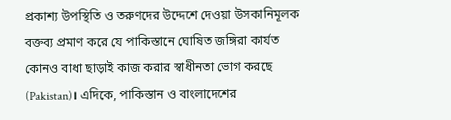প্রকাশ্য উপস্থিতি ও তরুণদের উদ্দেশে দেওয়া উসকানিমূলক বক্তব্য প্রমাণ করে যে পাকিস্তানে ঘোষিত জঙ্গিরা কার্যত কোনও বাধা ছাড়াই কাজ করার স্বাধীনতা ভোগ করছে (Pakistan)। এদিকে, পাকিস্তান ও বাংলাদেশের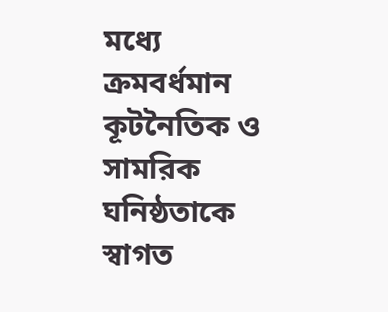মধ্যে ক্রমবর্ধমান কূটনৈতিক ও সামরিক ঘনিষ্ঠতাকে স্বাগত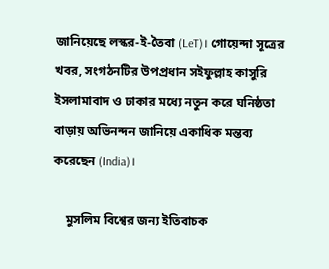জানিয়েছে লস্কর-ই-তৈবা (LeT)। গোয়েন্দা সূত্রের খবর, সংগঠনটির উপপ্রধান সইফুল্লাহ কাসুরি ইসলামাবাদ ও ঢাকার মধ্যে নতুন করে ঘনিষ্ঠতা বাড়ায় অভিনন্দন জানিয়ে একাধিক মন্তব্য করেছেন (India)।

    মুসলিম বিশ্বের জন্য ইতিবাচক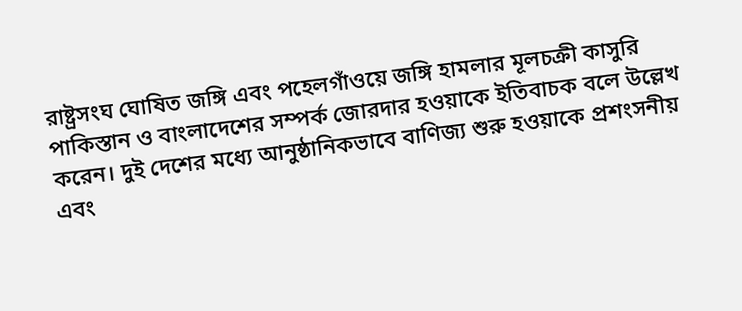রাষ্ট্রসংঘ ঘোষিত জঙ্গি এবং পহেলগাঁওয়ে জঙ্গি হামলার মূলচক্রী কাসুরি পাকিস্তান ও বাংলাদেশের সম্পর্ক জোরদার হওয়াকে ইতিবাচক বলে উল্লেখ করেন। দুই দেশের মধ্যে আনুষ্ঠানিকভাবে বাণিজ্য শুরু হওয়াকে প্রশংসনীয় এবং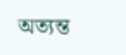অত্যন্ত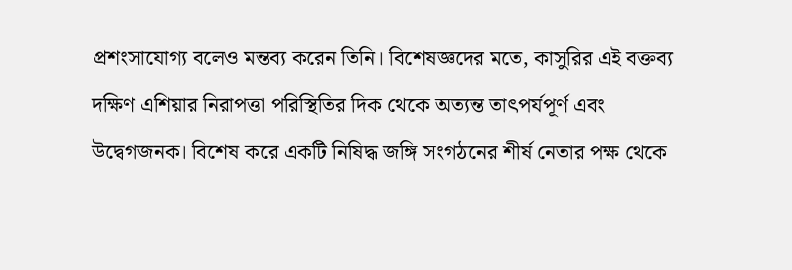প্রশংসাযোগ্য বলেও মন্তব্য করেন তিনি। বিশেষজ্ঞদের মতে, কাসুরির এই বক্তব্য দক্ষিণ এশিয়ার নিরাপত্তা পরিস্থিতির দিক থেকে অত্যন্ত তাৎপর্যপূর্ণ এবং উদ্বেগজনক। বিশেষ করে একটি নিষিদ্ধ জঙ্গি সংগঠনের শীর্ষ নেতার পক্ষ থেকে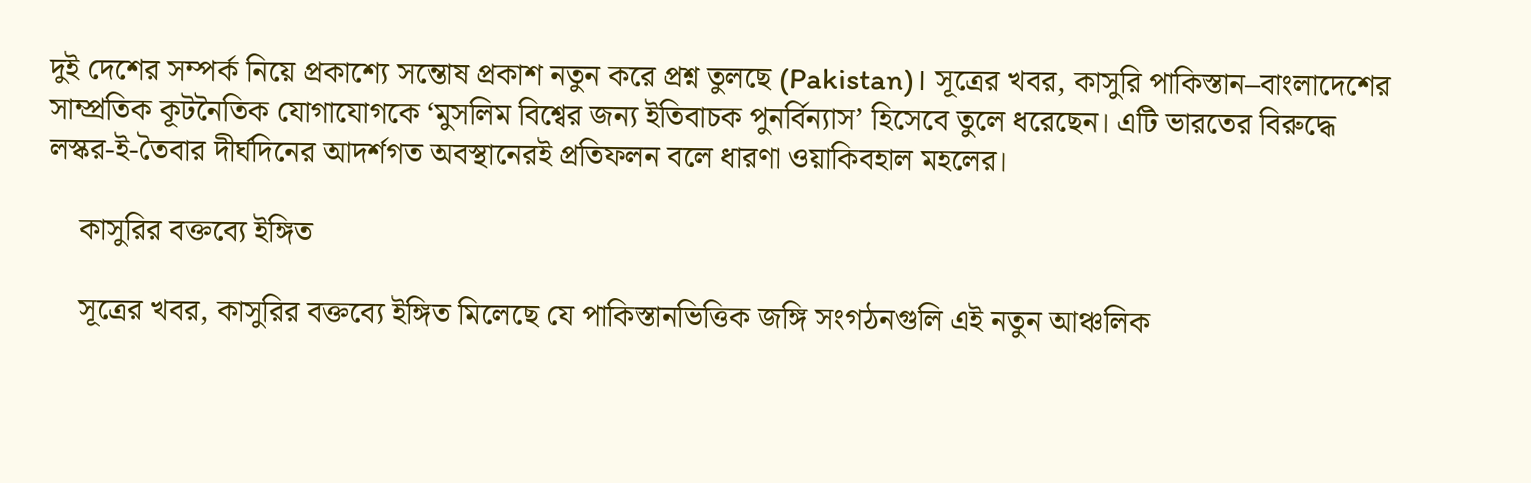দুই দেশের সম্পর্ক নিয়ে প্রকাশ্যে সন্তোষ প্রকাশ নতুন করে প্রশ্ন তুলছে (Pakistan)। সূত্রের খবর, কাসুরি পাকিস্তান–বাংলাদেশের সাম্প্রতিক কূটনৈতিক যোগাযোগকে ‘মুসলিম বিশ্বের জন্য ইতিবাচক পুনর্বিন্যাস’ হিসেবে তুলে ধরেছেন। এটি ভারতের বিরুদ্ধে লস্কর-ই-তৈবার দীর্ঘদিনের আদর্শগত অবস্থানেরই প্রতিফলন বলে ধারণা ওয়াকিবহাল মহলের।

    কাসুরির বক্তব্যে ইঙ্গিত

    সূত্রের খবর, কাসুরির বক্তব্যে ইঙ্গিত মিলেছে যে পাকিস্তানভিত্তিক জঙ্গি সংগঠনগুলি এই নতুন আঞ্চলিক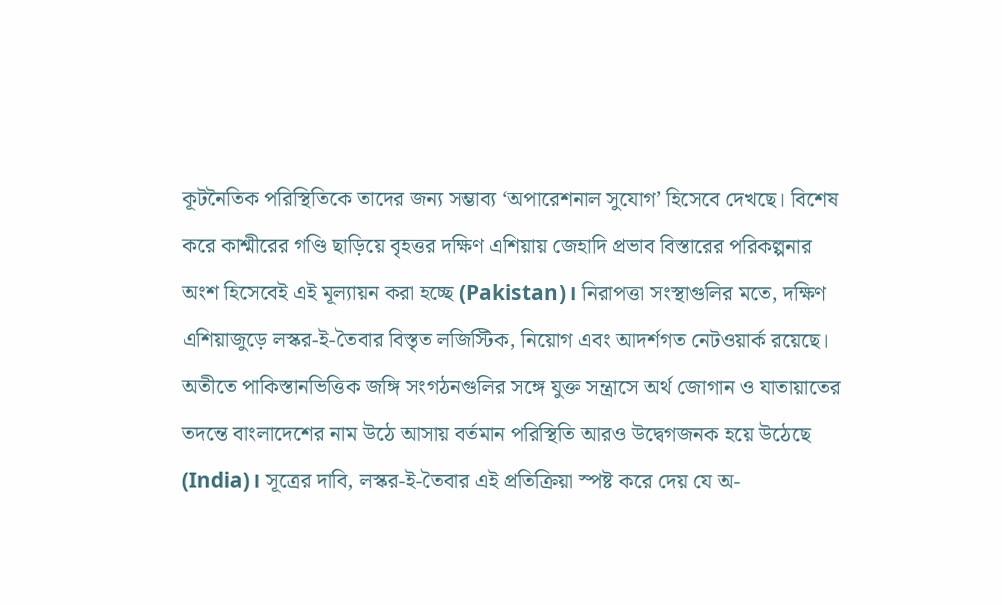কূটনৈতিক পরিস্থিতিকে তাদের জন্য সম্ভাব্য ‘অপারেশনাল সুযোগ’ হিসেবে দেখছে। বিশেষ করে কাশ্মীরের গণ্ডি ছাড়িয়ে বৃহত্তর দক্ষিণ এশিয়ায় জেহাদি প্রভাব বিস্তারের পরিকল্পনার অংশ হিসেবেই এই মূল্যায়ন করা হচ্ছে (Pakistan)। নিরাপত্তা সংস্থাগুলির মতে, দক্ষিণ এশিয়াজুড়ে লস্কর-ই-তৈবার বিস্তৃত লজিস্টিক, নিয়োগ এবং আদর্শগত নেটওয়ার্ক রয়েছে। অতীতে পাকিস্তানভিত্তিক জঙ্গি সংগঠনগুলির সঙ্গে যুক্ত সন্ত্রাসে অর্থ জোগান ও যাতায়াতের তদন্তে বাংলাদেশের নাম উঠে আসায় বর্তমান পরিস্থিতি আরও উদ্বেগজনক হয়ে উঠেছে (India)। সূত্রের দাবি, লস্কর-ই-তৈবার এই প্রতিক্রিয়া স্পষ্ট করে দেয় যে অ-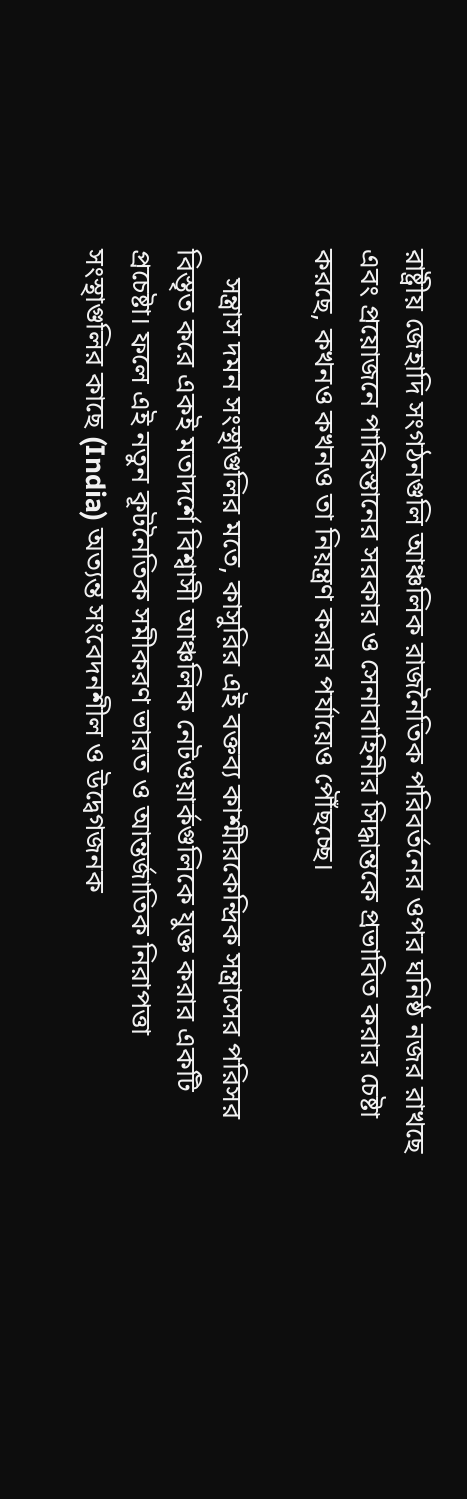রাষ্ট্রীয় জেহাদি সংগঠনগুলি আঞ্চলিক রাজনৈতিক পরিবর্তনের ওপর ঘনিষ্ঠ নজর রাখছে এবং প্রয়োজনে পাকিস্তানের সরকার ও সেনাবাহিনীর সিদ্ধান্তকে প্রভাবিত করার চেষ্টা করছে, কখনও কখনও তা নিয়ন্ত্রণ করার পর্যায়েও পৌঁছচ্ছে।

    সন্ত্রাস দমন সংস্থাগুলির মতে, কাসুরির এই বক্তব্য কাশ্মীরকেন্দ্রিক সন্ত্রাসের পরিসর বিস্তৃত করে একই মতাদর্শে বিশ্বাসী আঞ্চলিক নেটওয়ার্কগুলিকে যুক্ত করার একটি প্রচেষ্টা। ফলে এই নতুন কূটনৈতিক সমীকরণ ভারত ও আন্তর্জাতিক নিরাপত্তা সংস্থাগুলির কাছে (India) অত্যন্ত সংবেদনশীল ও উদ্বেগজনক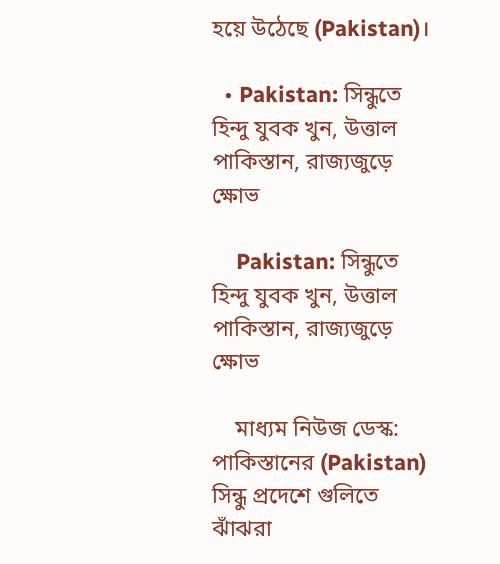হয়ে উঠেছে (Pakistan)।

  • Pakistan: সিন্ধুতে হিন্দু যুবক খুন, উত্তাল পাকিস্তান, রাজ্যজুড়ে ক্ষোভ

    Pakistan: সিন্ধুতে হিন্দু যুবক খুন, উত্তাল পাকিস্তান, রাজ্যজুড়ে ক্ষোভ

    মাধ্যম নিউজ ডেস্ক: পাকিস্তানের (Pakistan) সিন্ধু প্রদেশে গুলিতে ঝাঁঝরা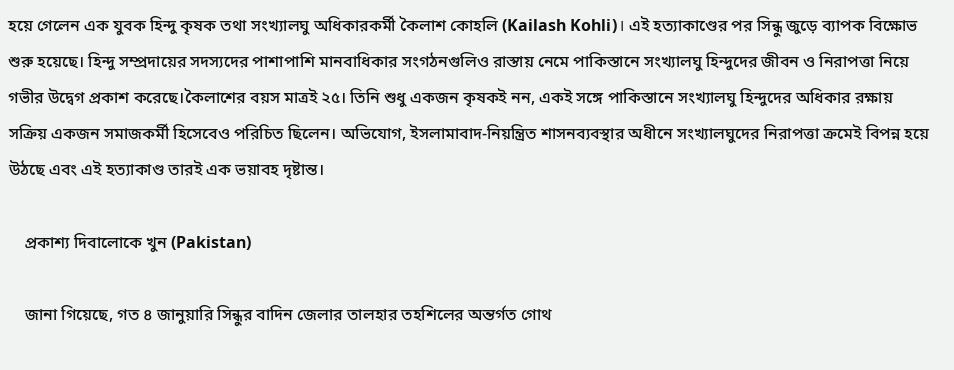হয়ে গেলেন এক যুবক হিন্দু কৃষক তথা সংখ্যালঘু অধিকারকর্মী কৈলাশ কোহলি (Kailash Kohli)। এই হত্যাকাণ্ডের পর সিন্ধু জুড়ে ব্যাপক বিক্ষোভ শুরু হয়েছে। হিন্দু সম্প্রদায়ের সদস্যদের পাশাপাশি মানবাধিকার সংগঠনগুলিও রাস্তায় নেমে পাকিস্তানে সংখ্যালঘু হিন্দুদের জীবন ও নিরাপত্তা নিয়ে গভীর উদ্বেগ প্রকাশ করেছে।কৈলাশের বয়স মাত্রই ২৫। তিনি শুধু একজন কৃষকই নন, একই সঙ্গে পাকিস্তানে সংখ্যালঘু হিন্দুদের অধিকার রক্ষায় সক্রিয় একজন সমাজকর্মী হিসেবেও পরিচিত ছিলেন। অভিযোগ, ইসলামাবাদ-নিয়ন্ত্রিত শাসনব্যবস্থার অধীনে সংখ্যালঘুদের নিরাপত্তা ক্রমেই বিপন্ন হয়ে উঠছে এবং এই হত্যাকাণ্ড তারই এক ভয়াবহ দৃষ্টান্ত।

    প্রকাশ্য দিবালোকে খুন (Pakistan)

    জানা গিয়েছে, গত ৪ জানুয়ারি সিন্ধুর বাদিন জেলার তালহার তহশিলের অন্তর্গত গোথ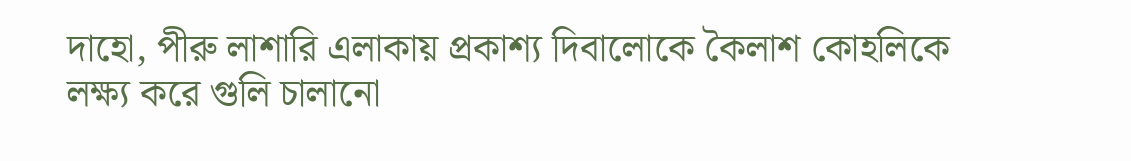দাহো, পীরু লাশারি এলাকায় প্রকাশ্য দিবালোকে কৈলাশ কোহলিকে লক্ষ্য করে গুলি চালানো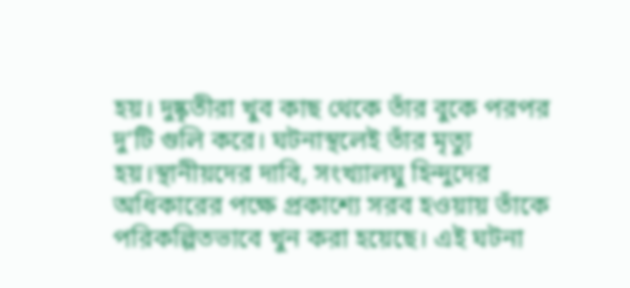হয়। দুষ্কৃতীরা খুব কাছ থেকে তাঁর বুকে পরপর দু’টি গুলি করে। ঘটনাস্থলেই তাঁর মৃত্যু হয়।স্থানীয়দের দাবি, সংখ্যালঘু হিন্দুদের অধিকারের পক্ষে প্রকাশ্যে সরব হওয়ায় তাঁকে পরিকল্পিতভাবে খুন করা হয়েছে। এই ঘটনা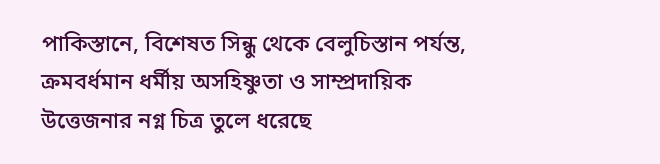পাকিস্তানে, বিশেষত সিন্ধু থেকে বেলুচিস্তান পর্যন্ত, ক্রমবর্ধমান ধর্মীয় অসহিষ্ণুতা ও সাম্প্রদায়িক উত্তেজনার নগ্ন চিত্র তুলে ধরেছে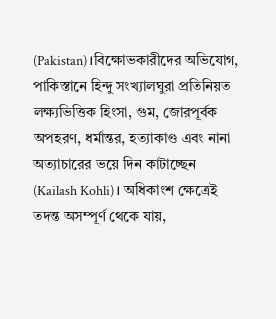(Pakistan)।বিক্ষোভকারীদের অভিযোগ, পাকিস্তানে হিন্দু সংখ্যালঘুরা প্রতিনিয়ত লক্ষ্যভিত্তিক হিংসা, গুম, জোরপূর্বক অপহরণ, ধর্মান্তর, হত্যাকাণ্ড এবং নানা অত্যাচারের ভয়ে দিন কাটাচ্ছেন (Kailash Kohli)। অধিকাংশ ক্ষেত্রেই তদন্ত অসম্পূর্ণ থেকে যায়,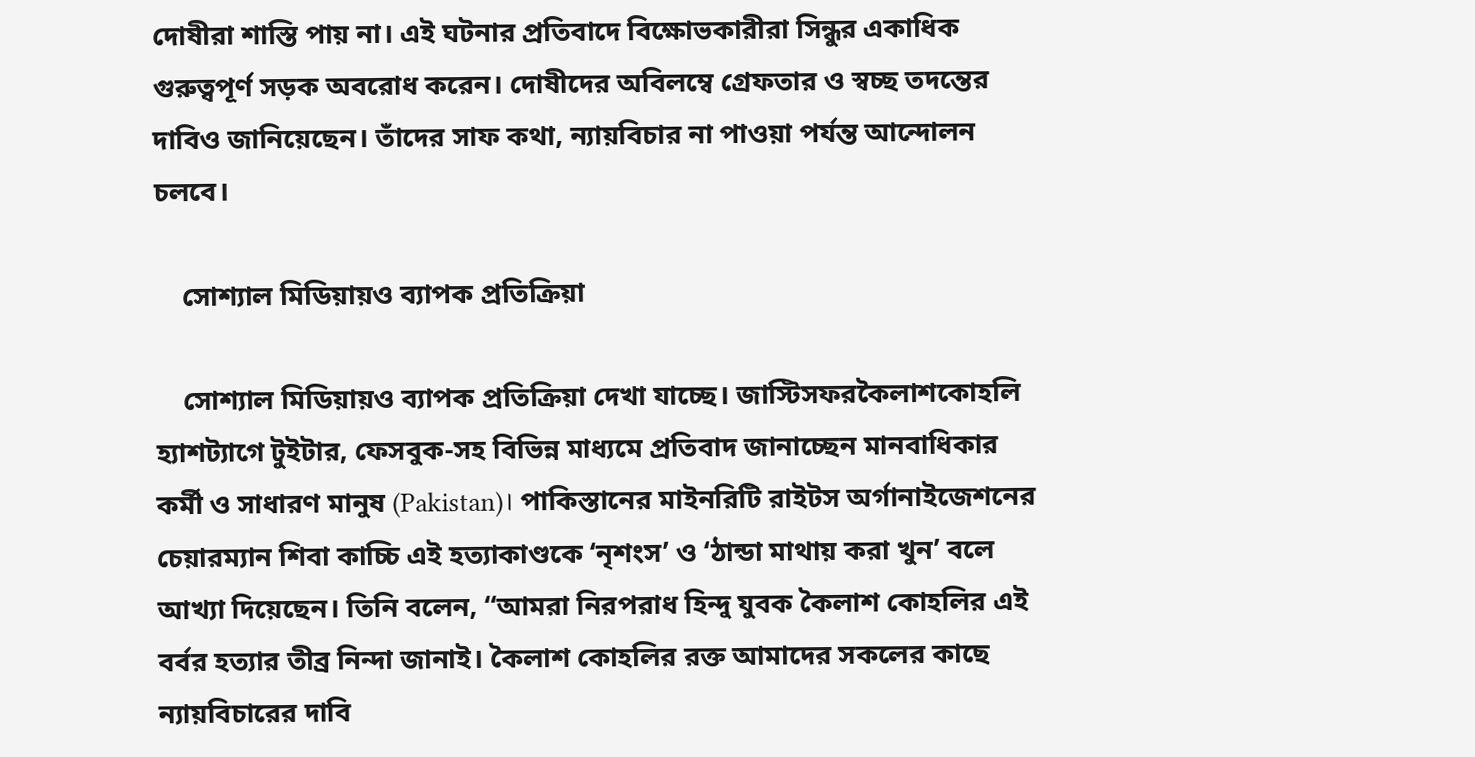দোষীরা শাস্তি পায় না। এই ঘটনার প্রতিবাদে বিক্ষোভকারীরা সিন্ধুর একাধিক গুরুত্বপূর্ণ সড়ক অবরোধ করেন। দোষীদের অবিলম্বে গ্রেফতার ও স্বচ্ছ তদন্তের দাবিও জানিয়েছেন। তাঁদের সাফ কথা, ন্যায়বিচার না পাওয়া পর্যন্ত আন্দোলন চলবে।

    সোশ্যাল মিডিয়ায়ও ব্যাপক প্রতিক্রিয়া

    সোশ্যাল মিডিয়ায়ও ব্যাপক প্রতিক্রিয়া দেখা যাচ্ছে। জাস্টিসফরকৈলাশকোহলি হ্যাশট্যাগে টুইটার, ফেসবুক-সহ বিভিন্ন মাধ্যমে প্রতিবাদ জানাচ্ছেন মানবাধিকার কর্মী ও সাধারণ মানুষ (Pakistan)। পাকিস্তানের মাইনরিটি রাইটস অর্গানাইজেশনের চেয়ারম্যান শিবা কাচ্চি এই হত্যাকাণ্ডকে ‘নৃশংস’ ও ‘ঠান্ডা মাথায় করা খুন’ বলে আখ্যা দিয়েছেন। তিনি বলেন, “আমরা নিরপরাধ হিন্দু যুবক কৈলাশ কোহলির এই বর্বর হত্যার তীব্র নিন্দা জানাই। কৈলাশ কোহলির রক্ত আমাদের সকলের কাছে ন্যায়বিচারের দাবি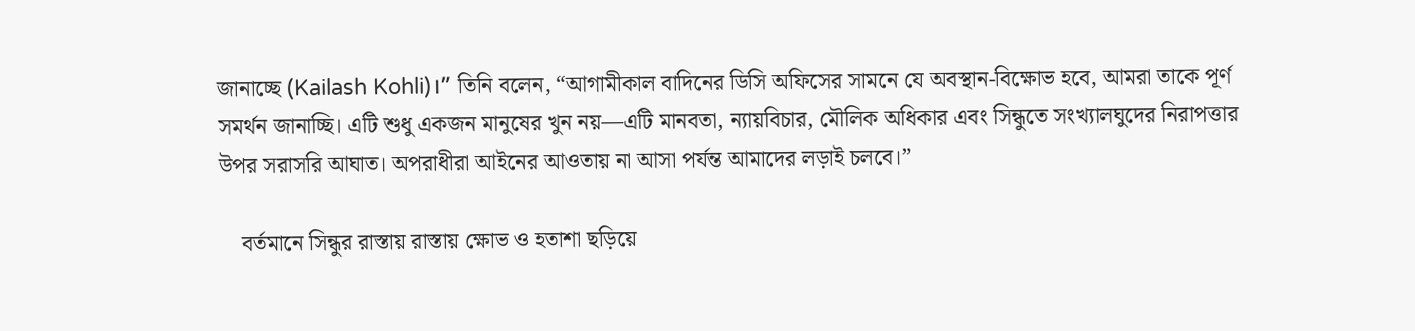জানাচ্ছে (Kailash Kohli)।” তিনি বলেন, “আগামীকাল বাদিনের ডিসি অফিসের সামনে যে অবস্থান-বিক্ষোভ হবে, আমরা তাকে পূর্ণ সমর্থন জানাচ্ছি। এটি শুধু একজন মানুষের খুন নয়—এটি মানবতা, ন্যায়বিচার, মৌলিক অধিকার এবং সিন্ধুতে সংখ্যালঘুদের নিরাপত্তার উপর সরাসরি আঘাত। অপরাধীরা আইনের আওতায় না আসা পর্যন্ত আমাদের লড়াই চলবে।”

    বর্তমানে সিন্ধুর রাস্তায় রাস্তায় ক্ষোভ ও হতাশা ছড়িয়ে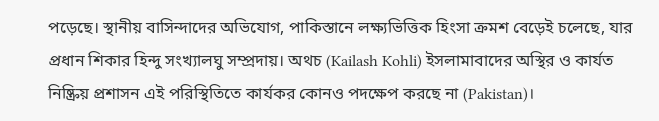পড়েছে। স্থানীয় বাসিন্দাদের অভিযোগ, পাকিস্তানে লক্ষ্যভিত্তিক হিংসা ক্রমশ বেড়েই চলেছে, যার প্রধান শিকার হিন্দু সংখ্যালঘু সম্প্রদায়। অথচ (Kailash Kohli) ইসলামাবাদের অস্থির ও কার্যত নিষ্ক্রিয় প্রশাসন এই পরিস্থিতিতে কার্যকর কোনও পদক্ষেপ করছে না (Pakistan)।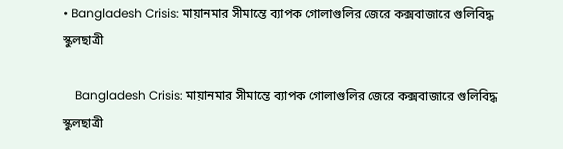• Bangladesh Crisis: মায়ানমার সীমান্তে ব্যাপক গোলাগুলির জেরে কক্সবাজারে গুলিবিদ্ধ স্কুলছাত্রী

    Bangladesh Crisis: মায়ানমার সীমান্তে ব্যাপক গোলাগুলির জেরে কক্সবাজারে গুলিবিদ্ধ স্কুলছাত্রী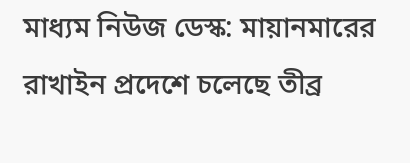মাধ্যম নিউজ ডেস্ক: মায়ানমারের রাখাইন প্রদেশে চলেছে তীব্র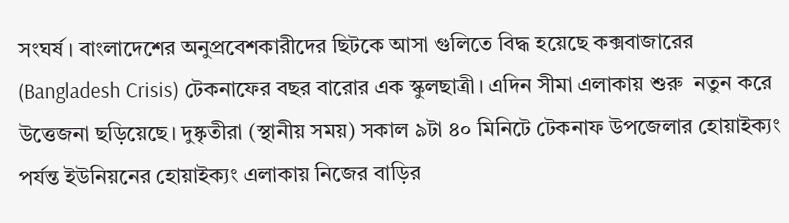সংঘর্ষ। বাংলাদেশের অনুপ্রবেশকারীদের ছিটকে আসা গুলিতে বিদ্ধ হয়েছে কক্সবাজারের (Bangladesh Crisis) টেকনাফের বছর বারোর এক স্কুলছাত্রী। এদিন সীমা এলাকায় শুরু  নতুন করে উত্তেজনা ছড়িয়েছে। দুষ্কৃতীরা (স্থানীয় সময়) সকাল ৯টা ৪০ মিনিটে টেকনাফ উপজেলার হোয়াইক্যং পর্যন্ত ইউনিয়নের হোয়াইক্যং এলাকায় নিজের বাড়ির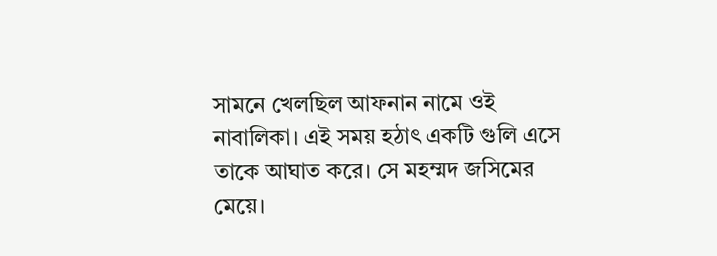সামনে খেলছিল আফনান নামে ওই নাবালিকা। এই সময় হঠাৎ একটি গুলি এসে তাকে আঘাত করে। সে মহম্মদ জসিমের মেয়ে।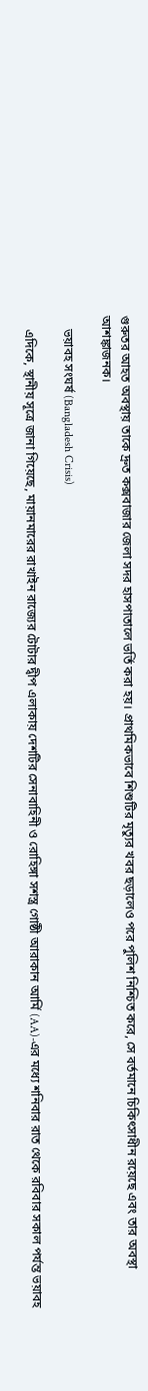গুরুতর আহত অবস্থায় তাকে দ্রুত কক্সবাজার জেলা সদর হাসপাতালে ভর্তি করা হয়। প্রাথমিকভাবে শিশুটির মৃত্যুর খবর ছড়ালেও পরে পুলিশ নিশ্চিত করে, সে বর্তমানে চিকিৎসাধীন রয়েছে এবং তার অবস্থা আশঙ্কাজনক।

    ভয়াবহ সংঘর্ষ (Bangladesh Crisis)

    এদিকে, স্থানীয় সূত্রে জানা গিয়েছে, মায়ানমারের রাখাইন রাজ্যের টোটার দ্বীপ এলাকায় দেশটির সেনাবাহিনী ও রোহিঙ্গা সশস্ত্র গোষ্ঠী আরাকান আর্মি (AA)-এর মধ্যে শনিবার রাত থেকে রবিবার সকাল পর্যন্ত ভয়াবহ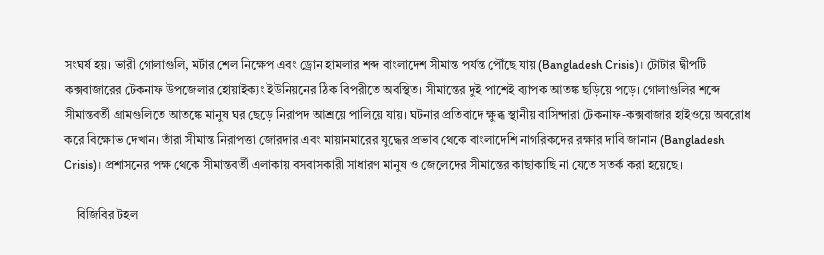সংঘর্ষ হয়। ভারী গোলাগুলি, মর্টার শেল নিক্ষেপ এবং ড্রোন হামলার শব্দ বাংলাদেশ সীমান্ত পর্যন্ত পৌঁছে যায় (Bangladesh Crisis)। টোটার দ্বীপটি কক্সবাজারের টেকনাফ উপজেলার হোয়াইক্যং ইউনিয়নের ঠিক বিপরীতে অবস্থিত। সীমান্তের দুই পাশেই ব্যাপক আতঙ্ক ছড়িয়ে পড়ে। গোলাগুলির শব্দে সীমান্তবর্তী গ্রামগুলিতে আতঙ্কে মানুষ ঘর ছেড়ে নিরাপদ আশ্রয়ে পালিয়ে যায়। ঘটনার প্রতিবাদে ক্ষুব্ধ স্থানীয় বাসিন্দারা টেকনাফ-কক্সবাজার হাইওয়ে অবরোধ করে বিক্ষোভ দেখান। তাঁরা সীমান্ত নিরাপত্তা জোরদার এবং মায়ানমারের যুদ্ধের প্রভাব থেকে বাংলাদেশি নাগরিকদের রক্ষার দাবি জানান (Bangladesh Crisis)। প্রশাসনের পক্ষ থেকে সীমান্তবর্তী এলাকায় বসবাসকারী সাধারণ মানুষ ও জেলেদের সীমান্তের কাছাকাছি না যেতে সতর্ক করা হয়েছে।

    বিজিবির টহল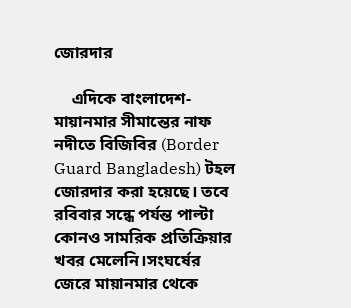জোরদার

    এদিকে বাংলাদেশ-মায়ানমার সীমান্তের নাফ নদীতে বিজিবির (Border Guard Bangladesh) টহল জোরদার করা হয়েছে। তবে রবিবার সন্ধে পর্যন্ত পাল্টা কোনও সামরিক প্রতিক্রিয়ার খবর মেলেনি।সংঘর্ষের জেরে মায়ানমার থেকে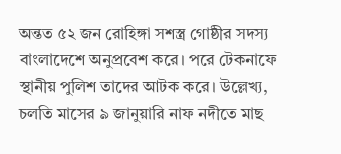অন্তত ৫২ জন রোহিঙ্গা সশস্ত্র গোষ্ঠীর সদস্য বাংলাদেশে অনুপ্রবেশ করে। পরে টেকনাফে স্থানীয় পুলিশ তাদের আটক করে। উল্লেখ্য, চলতি মাসের ৯ জানুয়ারি নাফ নদীতে মাছ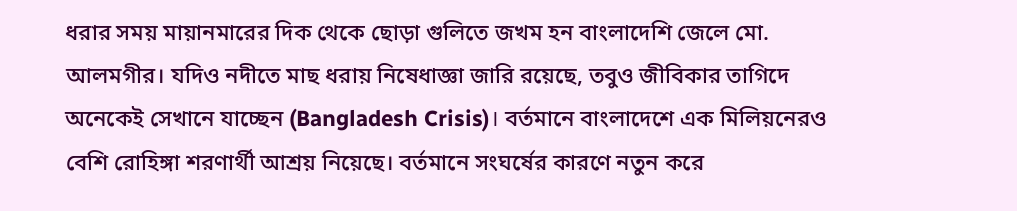ধরার সময় মায়ানমারের দিক থেকে ছোড়া গুলিতে জখম হন বাংলাদেশি জেলে মো. আলমগীর। যদিও নদীতে মাছ ধরায় নিষেধাজ্ঞা জারি রয়েছে, তবুও জীবিকার তাগিদে অনেকেই সেখানে যাচ্ছেন (Bangladesh Crisis)। বর্তমানে বাংলাদেশে এক মিলিয়নেরও বেশি রোহিঙ্গা শরণার্থী আশ্রয় নিয়েছে। বর্তমানে সংঘর্ষের কারণে নতুন করে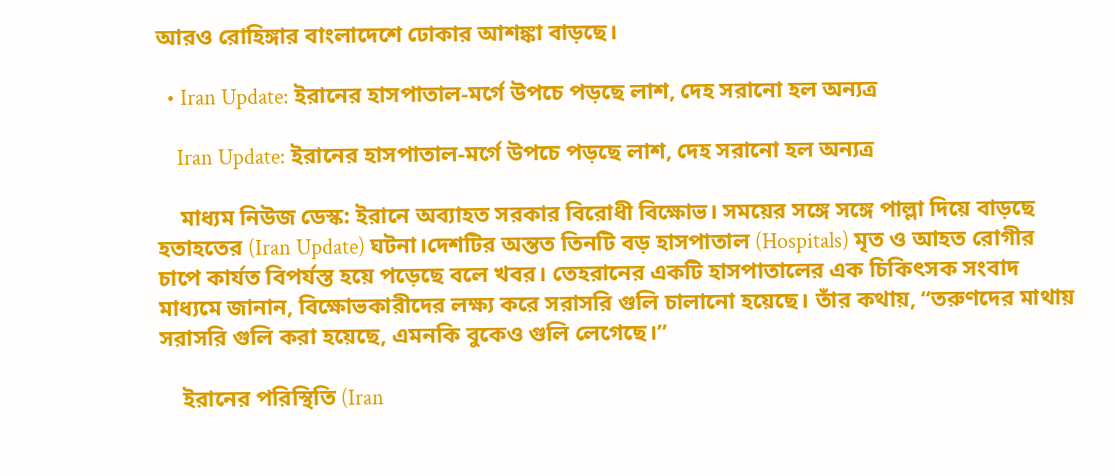আরও রোহিঙ্গার বাংলাদেশে ঢোকার আশঙ্কা বাড়ছে।

  • Iran Update: ইরানের হাসপাতাল-মর্গে উপচে পড়ছে লাশ, দেহ সরানো হল অন্যত্র

    Iran Update: ইরানের হাসপাতাল-মর্গে উপচে পড়ছে লাশ, দেহ সরানো হল অন্যত্র

    মাধ্যম নিউজ ডেস্ক: ইরানে অব্যাহত সরকার বিরোধী বিক্ষোভ। সময়ের সঙ্গে সঙ্গে পাল্লা দিয়ে বাড়ছে হতাহতের (Iran Update) ঘটনা।দেশটির অন্তত তিনটি বড় হাসপাতাল (Hospitals) মৃত ও আহত রোগীর চাপে কার্যত বিপর্যস্ত হয়ে পড়েছে বলে খবর। তেহরানের একটি হাসপাতালের এক চিকিৎসক সংবাদ মাধ্যমে জানান, বিক্ষোভকারীদের লক্ষ্য করে সরাসরি গুলি চালানো হয়েছে। তাঁর কথায়, “তরুণদের মাথায় সরাসরি গুলি করা হয়েছে, এমনকি বুকেও গুলি লেগেছে।”

    ইরানের পরিস্থিতি (Iran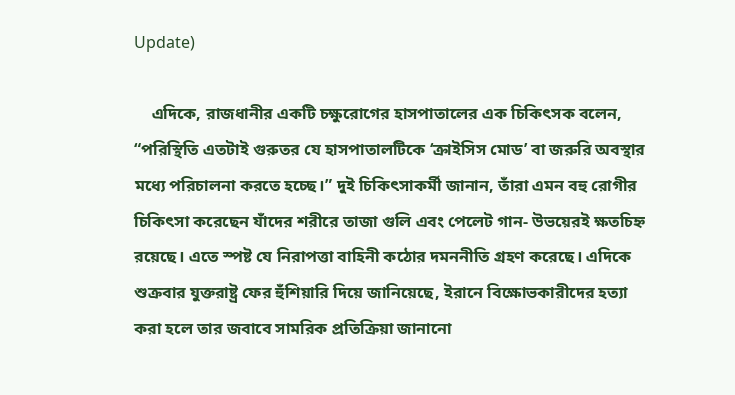Update)

    এদিকে, রাজধানীর একটি চক্ষুরোগের হাসপাতালের এক চিকিৎসক বলেন, “পরিস্থিতি এতটাই গুরুতর যে হাসপাতালটিকে ‘ক্রাইসিস মোড’ বা জরুরি অবস্থার মধ্যে পরিচালনা করতে হচ্ছে।” দুই চিকিৎসাকর্মী জানান, তাঁরা এমন বহু রোগীর চিকিৎসা করেছেন যাঁদের শরীরে তাজা গুলি এবং পেলেট গান- উভয়েরই ক্ষতচিহ্ন রয়েছে। এতে স্পষ্ট যে নিরাপত্তা বাহিনী কঠোর দমননীতি গ্রহণ করেছে। এদিকে শুক্রবার যুক্তরাষ্ট্র ফের হুঁশিয়ারি দিয়ে জানিয়েছে, ইরানে বিক্ষোভকারীদের হত্যা করা হলে তার জবাবে সামরিক প্রতিক্রিয়া জানানো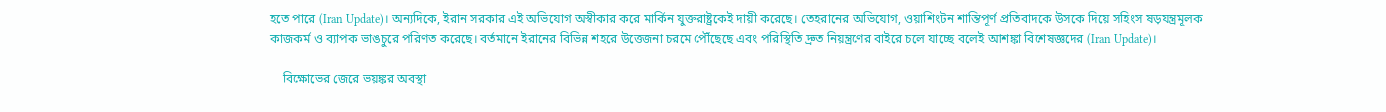হতে পারে (Iran Update)। অন্যদিকে, ইরান সরকার এই অভিযোগ অস্বীকার করে মার্কিন যুক্তরাষ্ট্রকেই দায়ী করেছে। তেহরানের অভিযোগ, ওয়াশিংটন শান্তিপূর্ণ প্রতিবাদকে উসকে দিয়ে সহিংস ষড়যন্ত্রমূলক কাজকর্ম ও ব্যাপক ভাঙচুরে পরিণত করেছে। বর্তমানে ইরানের বিভিন্ন শহরে উত্তেজনা চরমে পৌঁছেছে এবং পরিস্থিতি দ্রুত নিয়ন্ত্রণের বাইরে চলে যাচ্ছে বলেই আশঙ্কা বিশেষজ্ঞদের (Iran Update)।

    বিক্ষোভের জেরে ভয়ঙ্কর অবস্থা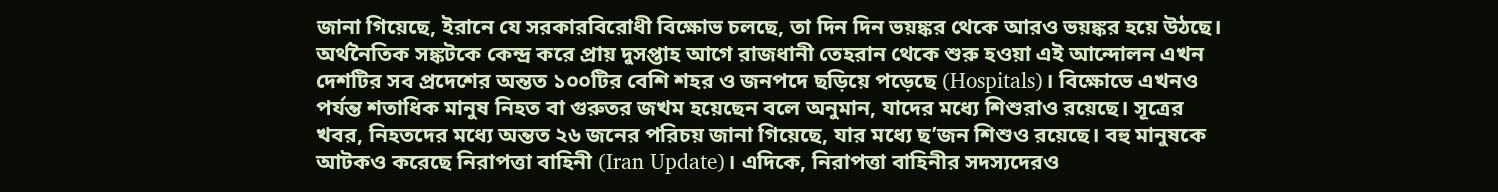জানা গিয়েছে, ইরানে যে সরকারবিরোধী বিক্ষোভ চলছে, তা দিন দিন ভয়ঙ্কর থেকে আরও ভয়ঙ্কর হয়ে উঠছে। অর্থনৈতিক সঙ্কটকে কেন্দ্র করে প্রায় দুসপ্তাহ আগে রাজধানী তেহরান থেকে শুরু হওয়া এই আন্দোলন এখন দেশটির সব প্রদেশের অন্তত ১০০টির বেশি শহর ও জনপদে ছড়িয়ে পড়েছে (Hospitals)। বিক্ষোভে এখনও পর্যন্ত শতাধিক মানুষ নিহত বা গুরুতর জখম হয়েছেন বলে অনুমান, যাদের মধ্যে শিশুরাও রয়েছে। সূত্রের খবর, নিহতদের মধ্যে অন্তত ২৬ জনের পরিচয় জানা গিয়েছে, যার মধ্যে ছ’জন শিশুও রয়েছে। বহু মানুষকে আটকও করেছে নিরাপত্তা বাহিনী (Iran Update)। এদিকে, নিরাপত্তা বাহিনীর সদস্যদেরও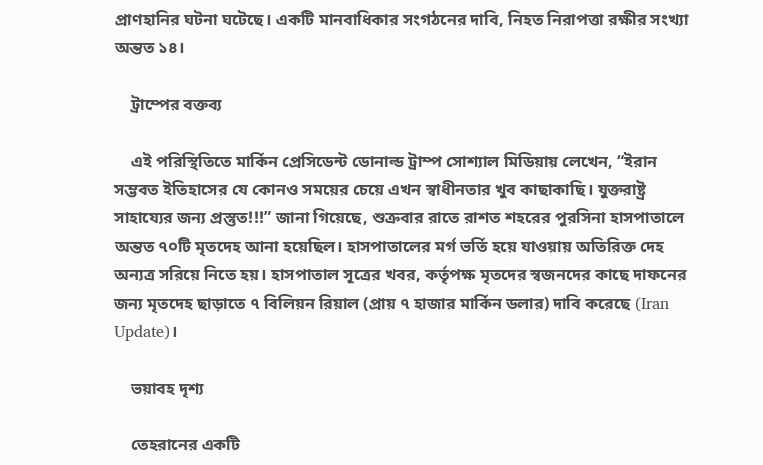প্রাণহানির ঘটনা ঘটেছে। একটি মানবাধিকার সংগঠনের দাবি, নিহত নিরাপত্তা রক্ষীর সংখ্যা অন্তত ১৪।

    ট্রাম্পের বক্তব্য

    এই পরিস্থিতিতে মার্কিন প্রেসিডেন্ট ডোনাল্ড ট্রাম্প সোশ্যাল মিডিয়ায় লেখেন, “ইরান সম্ভবত ইতিহাসের যে কোনও সময়ের চেয়ে এখন স্বাধীনতার খুব কাছাকাছি। যুক্তরাষ্ট্র সাহায্যের জন্য প্রস্তুত!!!” জানা গিয়েছে, শুক্রবার রাতে রাশত শহরের পুরসিনা হাসপাতালে অন্তত ৭০টি মৃতদেহ আনা হয়েছিল। হাসপাতালের মর্গ ভর্তি হয়ে যাওয়ায় অতিরিক্ত দেহ অন্যত্র সরিয়ে নিতে হয়। হাসপাতাল সূত্রের খবর, কর্তৃপক্ষ মৃতদের স্বজনদের কাছে দাফনের জন্য মৃতদেহ ছাড়াতে ৭ বিলিয়ন রিয়াল (প্রায় ৭ হাজার মার্কিন ডলার) দাবি করেছে (Iran Update)।

    ভয়াবহ দৃশ্য

    তেহরানের একটি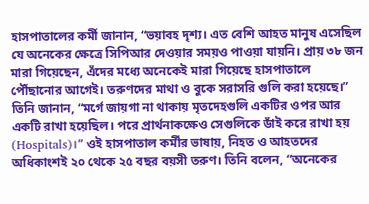হাসপাতালের কর্মী জানান, “ভয়াবহ দৃশ্য। এত বেশি আহত মানুষ এসেছিল যে অনেকের ক্ষেত্রে সিপিআর দেওয়ার সময়ও পাওয়া যায়নি। প্রায় ৩৮ জন মারা গিয়েছেন, এঁদের মধ্যে অনেকেই মারা গিয়েছে হাসপাতালে পৌঁছানোর আগেই। তরুণদের মাথা ও বুকে সরাসরি গুলি করা হয়েছে।” তিনি জানান, “মর্গে জায়গা না থাকায় মৃতদেহগুলি একটির ওপর আর একটি রাখা হয়েছিল। পরে প্রার্থনাকক্ষেও সেগুলিকে ডাঁই করে রাখা হয় (Hospitals)।” ওই হাসপাতাল কর্মীর ভাষায়, নিহত ও আহতদের অধিকাংশই ২০ থেকে ২৫ বছর বয়সী তরুণ। তিনি বলেন, “অনেকের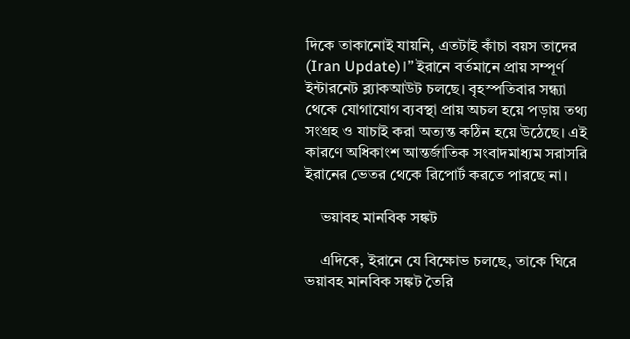দিকে তাকানোই যায়নি, এতটাই কাঁচা বয়স তাদের (Iran Update)।” ইরানে বর্তমানে প্রায় সম্পূর্ণ ইন্টারনেট ব্ল্যাকআউট চলছে। বৃহস্পতিবার সন্ধ্যা থেকে যোগাযোগ ব্যবস্থা প্রায় অচল হয়ে পড়ায় তথ্য সংগ্রহ ও যাচাই করা অত্যন্ত কঠিন হয়ে উঠেছে। এই কারণে অধিকাংশ আন্তর্জাতিক সংবাদমাধ্যম সরাসরি ইরানের ভেতর থেকে রিপোর্ট করতে পারছে না।

    ভয়াবহ মানবিক সঙ্কট

    এদিকে, ইরানে যে বিক্ষোভ চলছে, তাকে ঘিরে ভয়াবহ মানবিক সঙ্কট তৈরি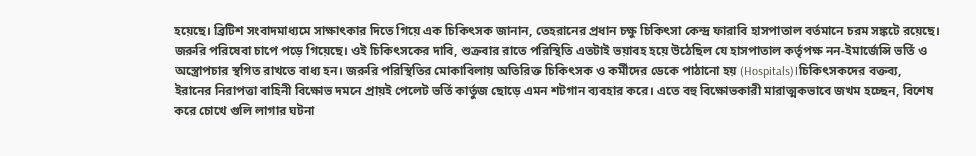হয়েছে। ব্রিটিশ সংবাদমাধ্যমে সাক্ষাৎকার দিতে গিয়ে এক চিকিৎসক জানান, তেহরানের প্রধান চক্ষু চিকিৎসা কেন্দ্র ফারাবি হাসপাতাল বর্তমানে চরম সঙ্কটে রয়েছে। জরুরি পরিষেবা চাপে পড়ে গিয়েছে। ওই চিকিৎসকের দাবি, শুক্রবার রাতে পরিস্থিতি এতটাই ভয়াবহ হয়ে উঠেছিল যে হাসপাতাল কর্তৃপক্ষ নন-ইমার্জেন্সি ভর্তি ও অস্ত্রোপচার স্থগিত রাখতে বাধ্য হন। জরুরি পরিস্থিতির মোকাবিলায় অতিরিক্ত চিকিৎসক ও কর্মীদের ডেকে পাঠানো হয় (Hospitals)।চিকিৎসকদের বক্তব্য, ইরানের নিরাপত্তা বাহিনী বিক্ষোভ দমনে প্রায়ই পেলেট ভর্তি কার্তুজ ছোড়ে এমন শটগান ব্যবহার করে। এতে বহু বিক্ষোভকারী মারাত্মকভাবে জখম হচ্ছেন, বিশেষ করে চোখে গুলি লাগার ঘটনা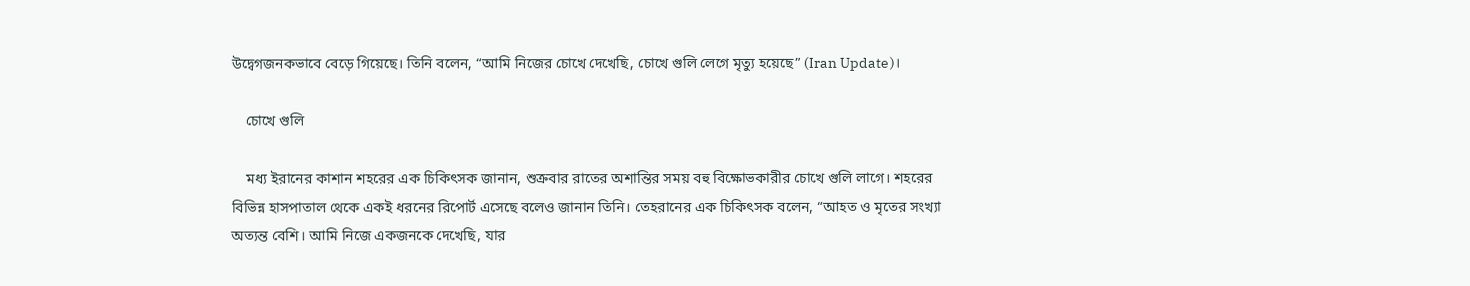উদ্বেগজনকভাবে বেড়ে গিয়েছে। তিনি বলেন, “আমি নিজের চোখে দেখেছি, চোখে গুলি লেগে মৃত্যু হয়েছে” (Iran Update)।

    চোখে গুলি

    মধ্য ইরানের কাশান শহরের এক চিকিৎসক জানান, শুক্রবার রাতের অশান্তির সময় বহু বিক্ষোভকারীর চোখে গুলি লাগে। শহরের বিভিন্ন হাসপাতাল থেকে একই ধরনের রিপোর্ট এসেছে বলেও জানান তিনি। তেহরানের এক চিকিৎসক বলেন, “আহত ও মৃতের সংখ্যা অত্যন্ত বেশি। আমি নিজে একজনকে দেখেছি, যার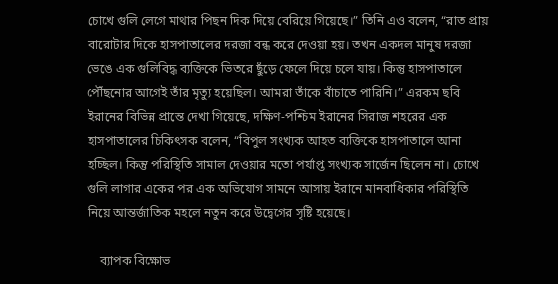চোখে গুলি লেগে মাথার পিছন দিক দিয়ে বেরিয়ে গিয়েছে।” তিনি এও বলেন, “রাত প্রায় বারোটার দিকে হাসপাতালের দরজা বন্ধ করে দেওয়া হয়। তখন একদল মানুষ দরজা ভেঙে এক গুলিবিদ্ধ ব্যক্তিকে ভিতরে ছুঁড়ে ফেলে দিয়ে চলে যায়। কিন্তু হাসপাতালে পৌঁছনোর আগেই তাঁর মৃত্যু হয়েছিল। আমরা তাঁকে বাঁচাতে পারিনি।” এরকম ছবি ইরানের বিভিন্ন প্রান্তে দেখা গিয়েছে, দক্ষিণ-পশ্চিম ইরানের সিরাজ শহরের এক হাসপাতালের চিকিৎসক বলেন, “বিপুল সংখ্যক আহত ব্যক্তিকে হাসপাতালে আনা হচ্ছিল। কিন্তু পরিস্থিতি সামাল দেওয়ার মতো পর্যাপ্ত সংখ্যক সার্জেন ছিলেন না। চোখে গুলি লাগার একের পর এক অভিযোগ সামনে আসায় ইরানে মানবাধিকার পরিস্থিতি নিয়ে আন্তর্জাতিক মহলে নতুন করে উদ্বেগের সৃষ্টি হয়েছে।

    ব্যাপক বিক্ষোভ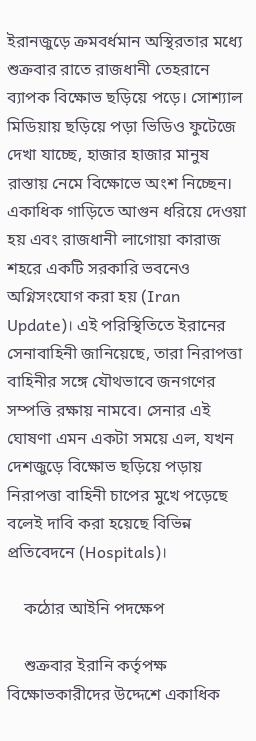ইরানজুড়ে ক্রমবর্ধমান অস্থিরতার মধ্যে শুক্রবার রাতে রাজধানী তেহরানে ব্যাপক বিক্ষোভ ছড়িয়ে পড়ে। সোশ্যাল মিডিয়ায় ছড়িয়ে পড়া ভিডিও ফুটেজে দেখা যাচ্ছে, হাজার হাজার মানুষ রাস্তায় নেমে বিক্ষোভে অংশ নিচ্ছেন। একাধিক গাড়িতে আগুন ধরিয়ে দেওয়া হয় এবং রাজধানী লাগোয়া কারাজ শহরে একটি সরকারি ভবনেও অগ্নিসংযোগ করা হয় (Iran Update)। এই পরিস্থিতিতে ইরানের সেনাবাহিনী জানিয়েছে, তারা নিরাপত্তা বাহিনীর সঙ্গে যৌথভাবে জনগণের সম্পত্তি রক্ষায় নামবে। সেনার এই ঘোষণা এমন একটা সময়ে এল, যখন দেশজুড়ে বিক্ষোভ ছড়িয়ে পড়ায় নিরাপত্তা বাহিনী চাপের মুখে পড়েছে বলেই দাবি করা হয়েছে বিভিন্ন প্রতিবেদনে (Hospitals)।

    কঠোর আইনি পদক্ষেপ

    শুক্রবার ইরানি কর্তৃপক্ষ বিক্ষোভকারীদের উদ্দেশে একাধিক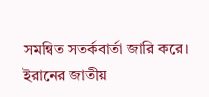সমন্বিত সতর্কবার্তা জারি করে। ইরানের জাতীয়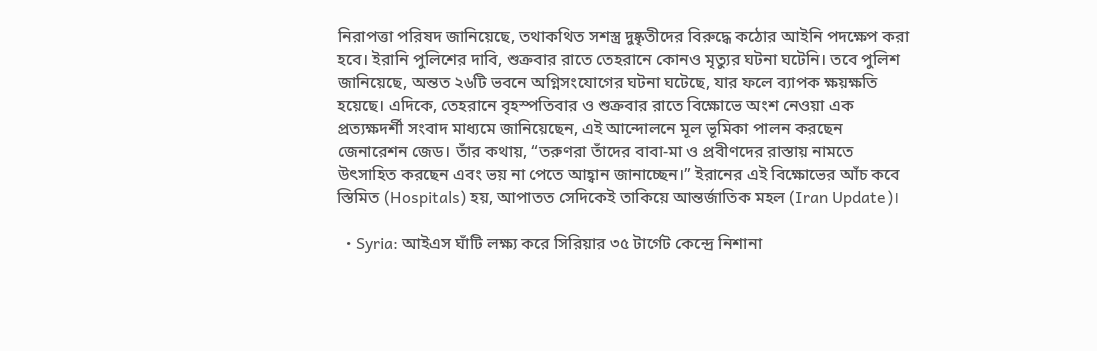নিরাপত্তা পরিষদ জানিয়েছে, তথাকথিত সশস্ত্র দুষ্কৃতীদের বিরুদ্ধে কঠোর আইনি পদক্ষেপ করা হবে। ইরানি পুলিশের দাবি, শুক্রবার রাতে তেহরানে কোনও মৃত্যুর ঘটনা ঘটেনি। তবে পুলিশ জানিয়েছে, অন্তত ২৬টি ভবনে অগ্নিসংযোগের ঘটনা ঘটেছে, যার ফলে ব্যাপক ক্ষয়ক্ষতি হয়েছে। এদিকে, তেহরানে বৃহস্পতিবার ও শুক্রবার রাতে বিক্ষোভে অংশ নেওয়া এক প্রত্যক্ষদর্শী সংবাদ মাধ্যমে জানিয়েছেন, এই আন্দোলনে মূল ভূমিকা পালন করছেন জেনারেশন জেড। তাঁর কথায়, “তরুণরা তাঁদের বাবা-মা ও প্রবীণদের রাস্তায় নামতে উৎসাহিত করছেন এবং ভয় না পেতে আহ্বান জানাচ্ছেন।” ইরানের এই বিক্ষোভের আঁচ কবে স্তিমিত (Hospitals) হয়, আপাতত সেদিকেই তাকিয়ে আন্তর্জাতিক মহল (Iran Update)।

  • Syria: আইএস ঘাঁটি লক্ষ্য করে সিরিয়ার ৩৫ টার্গেট কেন্দ্রে নিশানা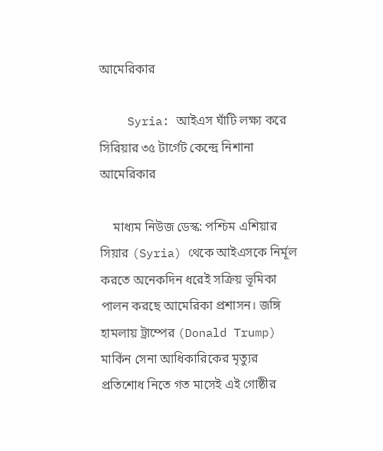আমেরিকার

    Syria: আইএস ঘাঁটি লক্ষ্য করে সিরিয়ার ৩৫ টার্গেট কেন্দ্রে নিশানা আমেরিকার

    মাধ্যম নিউজ ডেস্ক: পশ্চিম এশিয়ার সিয়ার (Syria) থেকে আইএসকে নির্মূল করতে অনেকদিন ধরেই সক্রিয় ভূমিকা পালন করছে আমেরিকা প্রশাসন। জঙ্গি হামলায় ট্রাম্পের (Donald Trump) মার্কিন সেনা আধিকারিকের মৃত্যুর প্রতিশোধ নিতে গত মাসেই এই গোষ্ঠীর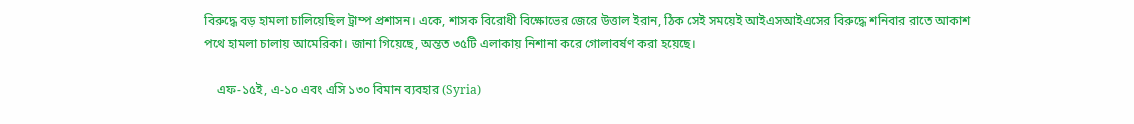বিরুদ্ধে বড় হামলা চালিয়েছিল ট্রাম্প প্রশাসন। একে, শাসক বিরোধী বিক্ষোভের জেরে উত্তাল ইরান, ঠিক সেই সময়েই আইএসআইএসের বিরুদ্ধে শনিবার রাতে আকাশ পথে হামলা চালায় আমেরিকা। জানা গিয়েছে, অন্তত ৩৫টি এলাকায় নিশানা করে গোলাবর্ষণ করা হয়েছে।

    এফ-১৫ই, এ-১০ এবং এসি ১৩০ বিমান ব্যবহার (Syria)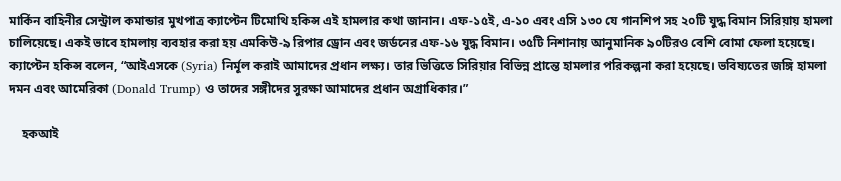মার্কিন বাহিনীর সেন্ট্রাল কমান্ডার মুখপাত্র ক্যাপ্টেন টিমোথি হকিন্স এই হামলার কথা জানান। এফ-১৫ই, এ-১০ এবং এসি ১৩০ যে গানশিপ সহ ২০টি যুদ্ধ বিমান সিরিয়ায় হামলা চালিয়েছে। একই ভাবে হামলায় ব্যবহার করা হয় এমকিউ-৯ রিপার ড্রোন এবং জর্ডনের এফ-১৬ যুদ্ধ বিমান। ৩৫টি নিশানায় আনুমানিক ৯০টিরও বেশি বোমা ফেলা হয়েছে। ক্যাপ্টেন হকিন্স বলেন, “আইএসকে (Syria) নির্মূল করাই আমাদের প্রধান লক্ষ্য। তার ভিত্তিতে সিরিয়ার বিভিন্ন প্রান্তে হামলার পরিকল্পনা করা হয়েছে। ভবিষ্যতের জঙ্গি হামলা দমন এবং আমেরিকা (Donald Trump) ও তাদের সঙ্গীদের সুরক্ষা আমাদের প্রধান অগ্রাধিকার।”

    হকআই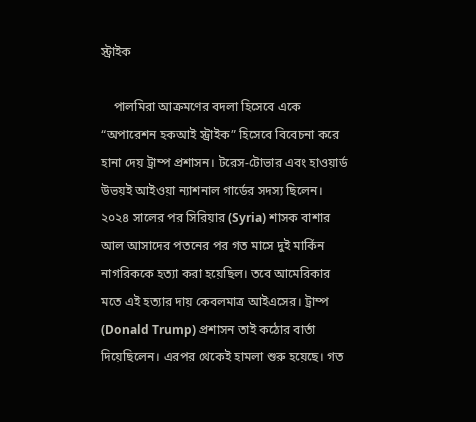স্ট্রাইক

    পালমিরা আক্রমণের বদলা হিসেবে একে “অপারেশন হকআই স্ট্রাইক” হিসেবে বিবেচনা করে হানা দেয় ট্রাম্প প্রশাসন। টরেস-টোভার এবং হাওয়ার্ড উভয়ই আইওয়া ন্যাশনাল গার্ডের সদস্য ছিলেন। ২০২৪ সালের পর সিরিয়ার (Syria) শাসক বাশার আল আসাদের পতনের পর গত মাসে দুই মার্কিন নাগরিককে হত্যা করা হয়েছিল। তবে আমেরিকার মতে এই হত্যার দায় কেবলমাত্র আইএসের। ট্রাম্প (Donald Trump) প্রশাসন তাই কঠোর বার্তা দিয়েছিলেন। এরপর থেকেই হামলা শুরু হয়েছে। গত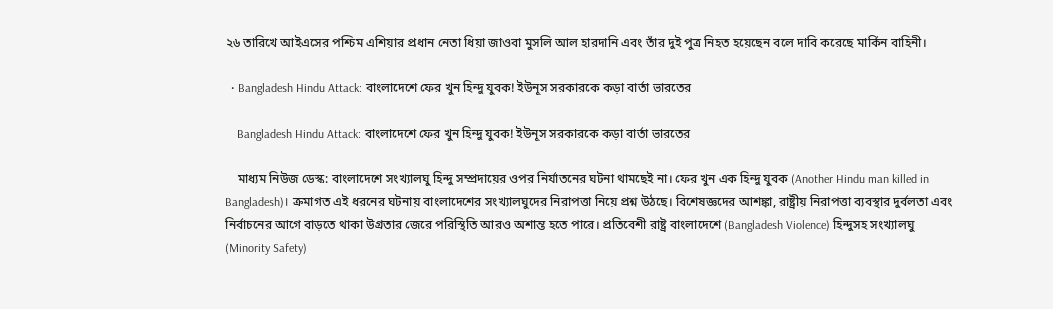২৬ তারিখে আইএসের পশ্চিম এশিয়ার প্রধান নেতা ধিয়া জাওবা মুসলি আল হারদানি এবং তাঁর দুই পুত্র নিহত হয়েছেন বলে দাবি করেছে মার্কিন বাহিনী।

  • Bangladesh Hindu Attack: বাংলাদেশে ফের খুন হিন্দু যুবক! ইউনূস সরকারকে কড়া বার্তা ভারতের

    Bangladesh Hindu Attack: বাংলাদেশে ফের খুন হিন্দু যুবক! ইউনূস সরকারকে কড়া বার্তা ভারতের

    মাধ্যম নিউজ ডেস্ক: বাংলাদেশে সংখ্যালঘু হিন্দু সম্প্রদায়ের ওপর নির্যাতনের ঘটনা থামছেই না। ফের খুন এক হিন্দু যুবক (Another Hindu man killed in Bangladesh)। ক্রমাগত এই ধরনের ঘটনায় বাংলাদেশের সংখ্যালঘুদের নিরাপত্তা নিয়ে প্রশ্ন উঠছে। বিশেষজ্ঞদের আশঙ্কা, রাষ্ট্রীয় নিরাপত্তা ব্যবস্থার দুর্বলতা এবং নির্বাচনের আগে বাড়তে থাকা উগ্রতার জেরে পরিস্থিতি আরও অশান্ত হতে পারে। প্রতিবেশী রাষ্ট্র বাংলাদেশে (Bangladesh Violence) হিন্দুসহ সংখ্যালঘু (Minority Safety)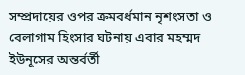সম্প্রদায়ের ওপর ক্রমবর্ধমান নৃশংসতা ও বেলাগাম হিংসার ঘটনায় এবার মহম্মদ ইউনূসের অন্তর্বর্তী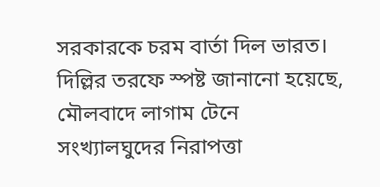সরকারকে চরম বার্তা দিল ভারত। দিল্লির তরফে স্পষ্ট জানানো হয়েছে, মৌলবাদে লাগাম টেনে সংখ্যালঘুদের নিরাপত্তা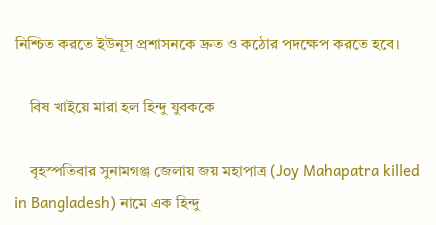নিশ্চিত করতে ইউনূস প্রশাসনকে দ্রুত ও কঠোর পদক্ষেপ করতে হবে।

    বিষ খাইয়ে মারা হল হিন্দু যুবককে

    বৃহস্পতিবার সুনামগঞ্জ জেলায় জয় মহাপাত্র (Joy Mahapatra killed in Bangladesh) নামে এক হিন্দু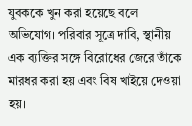যুবককে খুন করা হয়েছে বলে অভিযোগ। পরিবার সূত্রে দাবি, স্থানীয় এক ব্যক্তির সঙ্গে বিরোধের জেরে তাঁকে মারধর করা হয় এবং বিষ খাইয়ে দেওয়া হয়।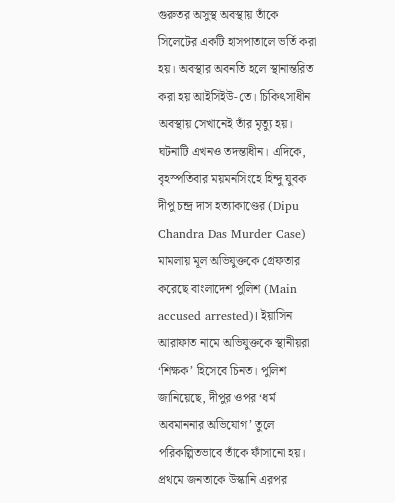গুরুতর অসুস্থ অবস্থায় তাঁকে সিলেটের একটি হাসপাতালে ভর্তি করা হয়। অবস্থার অবনতি হলে স্থানান্তরিত করা হয় আইসিইউ-তে। চিকিৎসাধীন অবস্থায় সেখানেই তাঁর মৃত্যু হয়। ঘটনাটি এখনও তদন্তাধীন। এদিকে, বৃহস্পতিবার ময়মনসিংহে হিন্দু যুবক দীপু চন্দ্র দাস হত্যাকাণ্ডের (Dipu Chandra Das Murder Case) মামলায় মূল অভিযুক্তকে গ্রেফতার করেছে বাংলাদেশ পুলিশ (Main accused arrested)। ইয়াসিন আরাফাত নামে অভিযুক্তকে স্থানীয়রা ‘শিক্ষক’ হিসেবে চিনত। পুলিশ জানিয়েছে, দীপুর ওপর ‘ধর্ম অবমাননার অভিযোগ’ তুলে পরিকল্পিতভাবে তাঁকে ফাঁসানো হয়। প্রথমে জনতাকে উস্কানি এরপর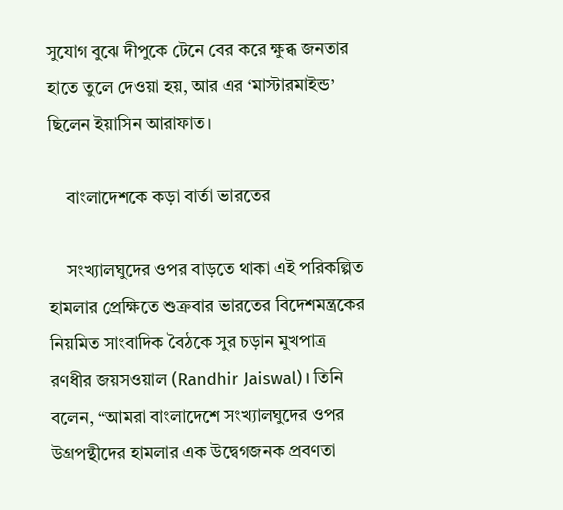সুযোগ বুঝে দীপুকে টেনে বের করে ক্ষুব্ধ জনতার হাতে তুলে দেওয়া হয়, আর এর ‘মাস্টারমাইন্ড’ ছিলেন ইয়াসিন আরাফাত।

    বাংলাদেশকে কড়া বার্তা ভারতের

    সংখ্যালঘুদের ওপর বাড়তে থাকা এই পরিকল্পিত হামলার প্রেক্ষিতে শুক্রবার ভারতের বিদেশমন্ত্রকের নিয়মিত সাংবাদিক বৈঠকে সুর চড়ান মুখপাত্র রণধীর জয়সওয়াল (Randhir Jaiswal)। তিনি বলেন, “আমরা বাংলাদেশে সংখ্যালঘুদের ওপর উগ্রপন্থীদের হামলার এক উদ্বেগজনক প্রবণতা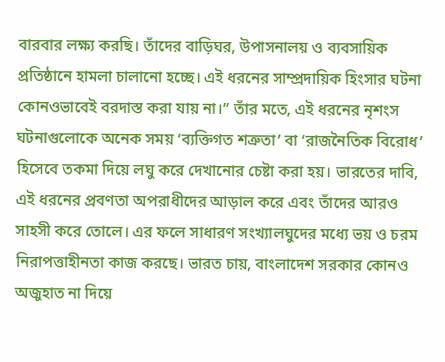বারবার লক্ষ্য করছি। তাঁদের বাড়িঘর, উপাসনালয় ও ব্যবসায়িক প্রতিষ্ঠানে হামলা চালানো হচ্ছে। এই ধরনের সাম্প্রদায়িক হিংসার ঘটনা কোনওভাবেই বরদাস্ত করা যায় না।” তাঁর মতে, এই ধরনের নৃশংস ঘটনাগুলোকে অনেক সময় ‘ব্যক্তিগত শত্রুতা’ বা ‘রাজনৈতিক বিরোধ’ হিসেবে তকমা দিয়ে লঘু করে দেখানোর চেষ্টা করা হয়। ভারতের দাবি, এই ধরনের প্রবণতা অপরাধীদের আড়াল করে এবং তাঁদের আরও সাহসী করে তোলে। এর ফলে সাধারণ সংখ্যালঘুদের মধ্যে ভয় ও চরম নিরাপত্তাহীনতা কাজ করছে। ভারত চায়, বাংলাদেশ সরকার কোনও অজুহাত না দিয়ে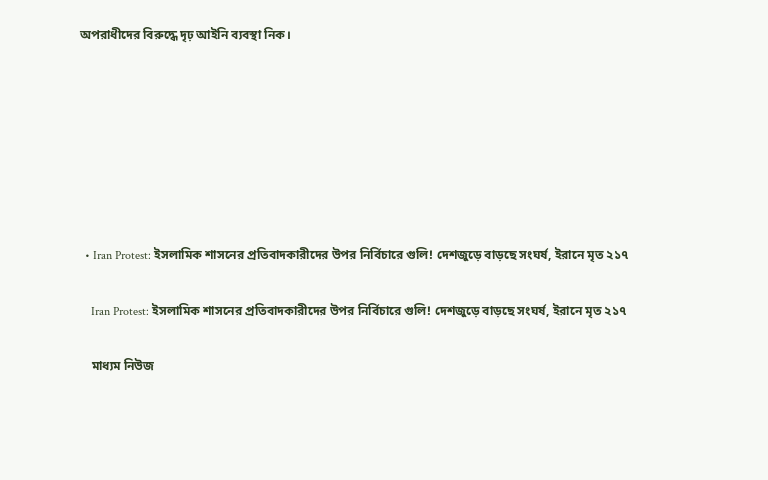অপরাধীদের বিরুদ্ধে দৃঢ় আইনি ব্যবস্থা নিক।







  • Iran Protest: ইসলামিক শাসনের প্রতিবাদকারীদের উপর নির্বিচারে গুলি! দেশজুড়ে বাড়ছে সংঘর্ষ, ইরানে মৃত ২১৭

    Iran Protest: ইসলামিক শাসনের প্রতিবাদকারীদের উপর নির্বিচারে গুলি! দেশজুড়ে বাড়ছে সংঘর্ষ, ইরানে মৃত ২১৭

    মাধ্যম নিউজ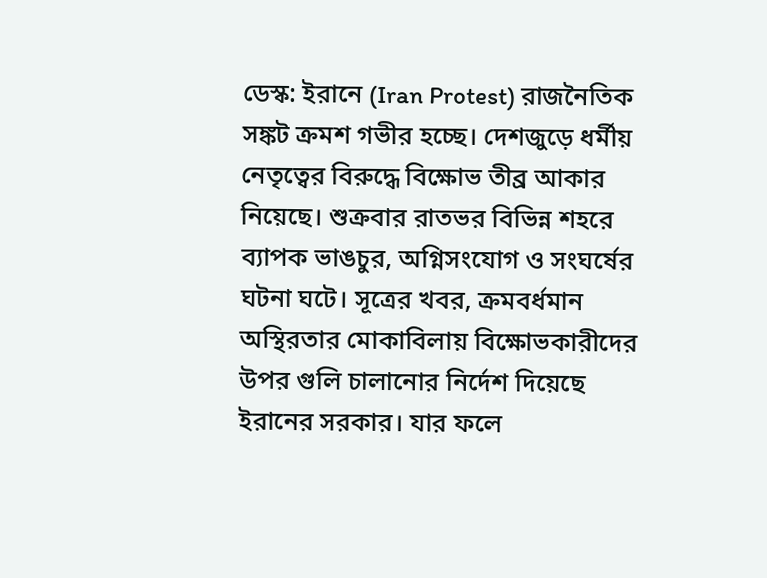ডেস্ক: ইরানে (Iran Protest) রাজনৈতিক সঙ্কট ক্রমশ গভীর হচ্ছে। দেশজুড়ে ধর্মীয় নেতৃত্বের বিরুদ্ধে বিক্ষোভ তীব্র আকার নিয়েছে। শুক্রবার রাতভর বিভিন্ন শহরে ব্যাপক ভাঙচুর, অগ্নিসংযোগ ও সংঘর্ষের ঘটনা ঘটে। সূত্রের খবর, ক্রমবর্ধমান অস্থিরতার মোকাবিলায় বিক্ষোভকারীদের উপর গুলি চালানোর নির্দেশ দিয়েছে ইরানের সরকার। যার ফলে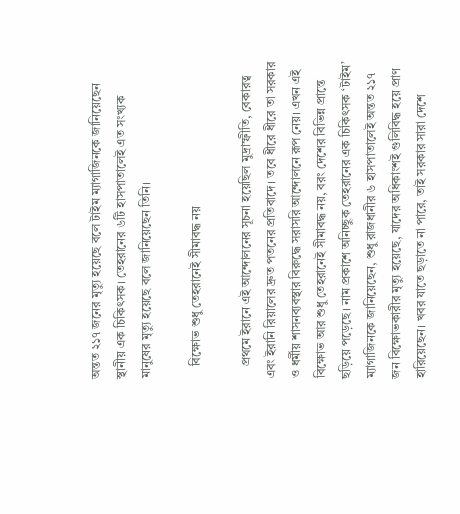অন্তত ২১৭ জনের মৃত্যু হয়েছে বলে টাইম ম্যাগাজিনকে জানিয়েছেন স্থানীয় এক চিকিৎসক। তেহরানের ৬টি হাসপাতালেই এত সংখ্যক মানুষের মৃত্যু হয়েছে বলে জানিয়েছেন তিনি।

    বিক্ষোভ শুধু তেহরানেই সীমাবদ্ধ নয়

    প্রথমে ইরানে এই আন্দোলনের সূচনা হয়েছিল মুদ্রাস্ফীতি, বেকারত্ব এবং ইরানি রিয়ালের দ্রুত পতনের প্রতিবাদে। তবে ধীরে ধীরে তা সরকার ও ধর্মীয় শাসনব্যবস্থার বিরুদ্ধে সরাসরি আন্দোলনে রূপ নেয়। এখন এই বিক্ষোভ আর শুধু তেহরানেই সীমাবদ্ধ নয়, বরং দেশের বিভিন্ন প্রান্তে ছড়িয়ে পড়েছে। নাম প্রকাশে অনিচ্ছুক তেহরানের এক চিকিৎসক ‘টাইম’ ম্যাগাজিনকে জানিয়েছেন, শুধু রাজধানীর ৬ হাসপাতালেই অন্তত ২১৭ জন বিক্ষোভকারীর মৃত্যু হয়েছে, যাদের অধিকাংশই গুলিবিদ্ধ হয়ে প্রাণ হারিয়েছেন। খবর যাতে ছড়াতে না পারে, তাই সরকার সারা দেশে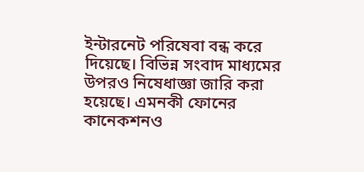ইন্টারনেট পরিষেবা বন্ধ করে দিয়েছে। বিভিন্ন সংবাদ মাধ্যমের উপরও নিষেধাজ্ঞা জারি করা হয়েছে। এমনকী ফোনের কানেকশনও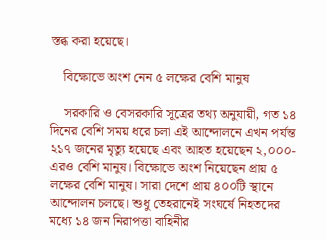স্তব্ধ করা হয়েছে।

    বিক্ষোভে অংশ নেন ৫ লক্ষের বেশি মানুষ

    সরকারি ও বেসরকারি সূত্রের তথ্য অনুযায়ী, গত ১৪ দিনের বেশি সময় ধরে চলা এই আন্দোলনে এখন পর্যন্ত ২১৭ জনের মৃত্যু হয়েছে এবং আহত হয়েছেন ২,০০০-এরও বেশি মানুষ। বিক্ষোভে অংশ নিয়েছেন প্রায় ৫ লক্ষের বেশি মানুষ। সারা দেশে প্রায় ৪০০টি স্থানে আন্দোলন চলছে। শুধু তেহরানেই সংঘর্ষে নিহতদের মধ্যে ১৪ জন নিরাপত্তা বাহিনীর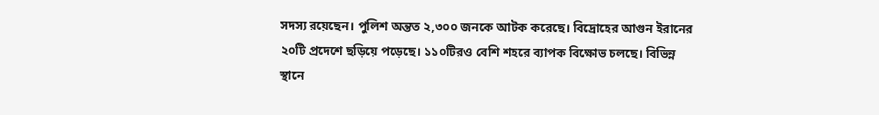সদস্য রয়েছেন। পুলিশ অন্তত ২,৩০০ জনকে আটক করেছে। বিদ্রোহের আগুন ইরানের ২০টি প্রদেশে ছড়িয়ে পড়েছে। ১১০টিরও বেশি শহরে ব্যাপক বিক্ষোভ চলছে। বিভিন্ন স্থানে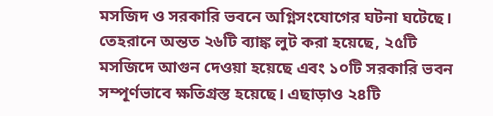মসজিদ ও সরকারি ভবনে অগ্নিসংযোগের ঘটনা ঘটেছে। তেহরানে অন্তত ২৬টি ব্যাঙ্ক লুট করা হয়েছে, ২৫টি মসজিদে আগুন দেওয়া হয়েছে এবং ১০টি সরকারি ভবন সম্পূর্ণভাবে ক্ষতিগ্রস্ত হয়েছে। এছাড়াও ২৪টি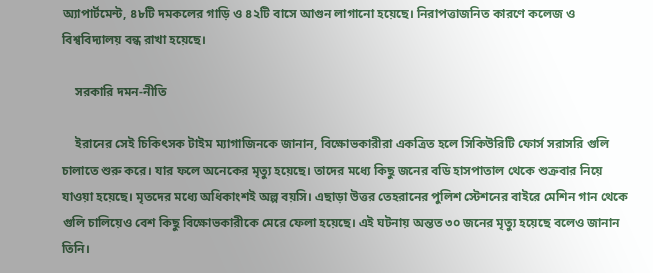অ্যাপার্টমেন্ট, ৪৮টি দমকলের গাড়ি ও ৪২টি বাসে আগুন লাগানো হয়েছে। নিরাপত্তাজনিত কারণে কলেজ ও বিশ্ববিদ্যালয় বন্ধ রাখা হয়েছে।

    সরকারি দমন-নীতি

    ইরানের সেই চিকিৎসক টাইম ম্যাগাজিনকে জানান, বিক্ষোভকারীরা একত্রিত হলে সিকিউরিটি ফোর্স সরাসরি গুলি চালাতে শুরু করে। যার ফলে অনেকের মৃত্যু হয়েছে। তাদের মধ্যে কিছু জনের বডি হাসপাতাল থেকে শুক্রবার নিয়ে যাওয়া হয়েছে। মৃতদের মধ্যে অধিকাংশই অল্প বয়সি। এছাড়া উত্তর তেহরানের পুলিশ স্টেশনের বাইরে মেশিন গান থেকে গুলি চালিয়েও বেশ কিছু বিক্ষোভকারীকে মেরে ফেলা হয়েছে। এই ঘটনায় অন্তত ৩০ জনের মৃত্যু হয়েছে বলেও জানান তিনি।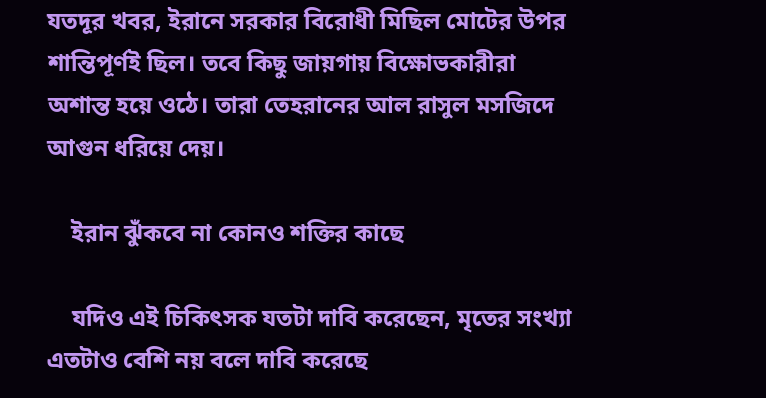যতদূর খবর, ইরানে সরকার বিরোধী মিছিল মোটের উপর শান্তিপূর্ণই ছিল। তবে কিছু জায়গায় বিক্ষোভকারীরা অশান্ত হয়ে ওঠে। তারা তেহরানের আল রাসুল মসজিদে আগুন ধরিয়ে দেয়।

    ইরান ঝুঁকবে না কোনও শক্তির কাছে

    যদিও এই চিকিৎসক যতটা দাবি করেছেন, মৃতের সংখ্যা এতটাও বেশি নয় বলে দাবি করেছে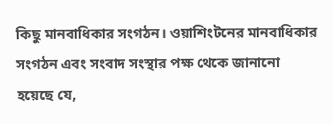কিছু মানবাধিকার সংগঠন। ওয়াশিংটনের মানবাধিকার সংগঠন এবং সংবাদ সংস্থার পক্ষ থেকে জানানো হয়েছে যে,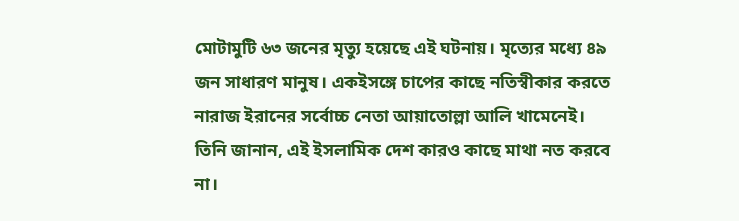মোটামুটি ৬৩ জনের মৃত্যু হয়েছে এই ঘটনায়। মৃত্যের মধ্যে ৪৯ জন সাধারণ মানুষ। একইসঙ্গে চাপের কাছে নতিস্বীকার করতে নারাজ ইরানের সর্বোচ্চ নেতা আয়াতোল্লা আলি খামেনেই। তিনি জানান, এই ইসলামিক দেশ কারও কাছে মাথা নত করবে না।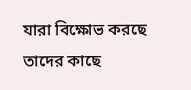যারা বিক্ষোভ করছে তাদের কাছে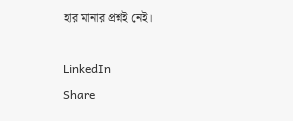হার মানার প্রশ্নই নেই।

LinkedIn
Share